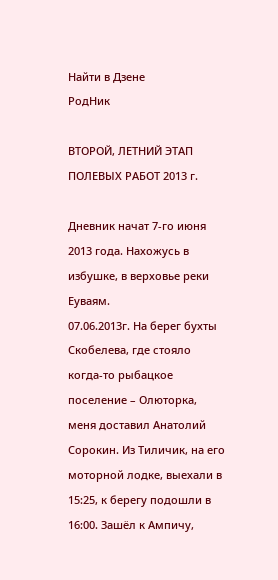Найти в Дзене
РодНик

ВТОРОЙ, ЛЕТНИЙ ЭТАП ПОЛЕВЫХ РАБОТ 2013 г.

Дневник начат 7-го июня 2013 года. Нахожусь в избушке, в верховье реки Еуваям.
07.06.2013г. На берег бухты Скобелева, где стояло когда-то рыбацкое поселение – Олюторка, меня доставил Анатолий Сорокин. Из Тиличик, на его моторной лодке, выехали в 15:25, к берегу подошли в 16:00. Зашёл к Ампичу,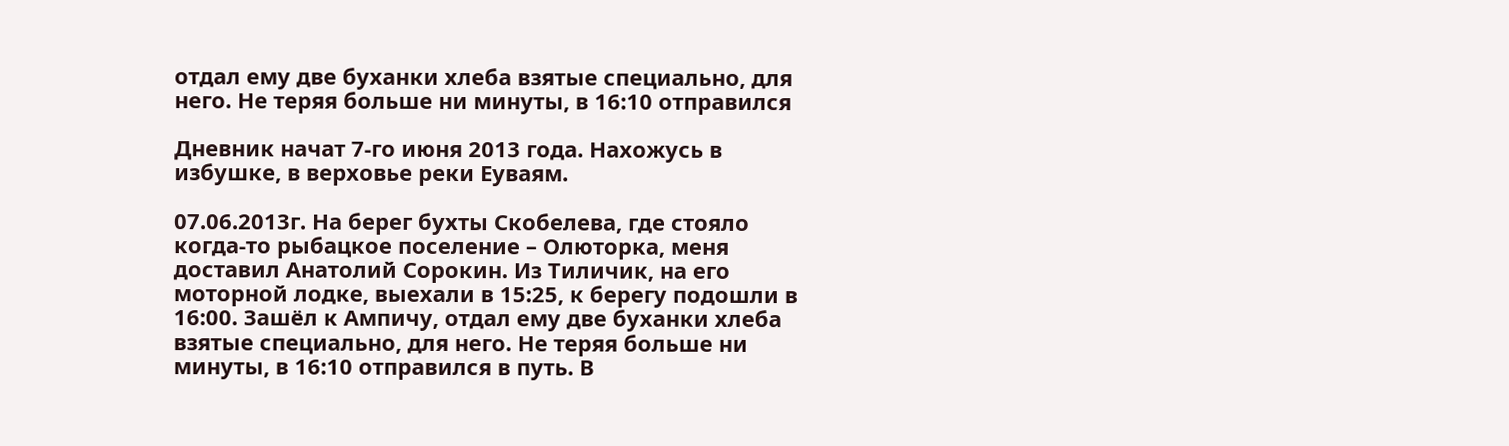отдал ему две буханки хлеба взятые специально, для него. Не теряя больше ни минуты, в 16:10 отправился

Дневник начат 7-го июня 2013 года. Нахожусь в избушке, в верховье реки Еуваям.

07.06.2013г. На берег бухты Скобелева, где стояло когда-то рыбацкое поселение – Олюторка, меня доставил Анатолий Сорокин. Из Тиличик, на его моторной лодке, выехали в 15:25, к берегу подошли в 16:00. Зашёл к Ампичу, отдал ему две буханки хлеба взятые специально, для него. Не теряя больше ни минуты, в 16:10 отправился в путь. В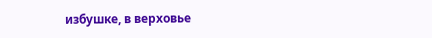избушке, в верховье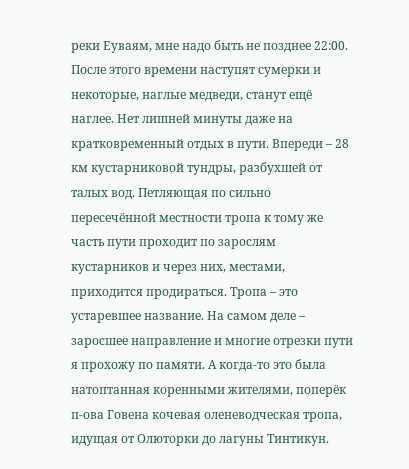реки Еуваям, мне надо быть не позднее 22:00. После этого времени наступят сумерки и некоторые, наглые медведи, станут ещё наглее. Нет лишней минуты даже на кратковременный отдых в пути. Впереди – 28 км кустарниковой тундры, разбухшей от талых вод. Петляющая по сильно пересечённой местности тропа к тому же часть пути проходит по зарослям кустарников и через них, местами, приходится продираться. Тропа – это устаревшее название. На самом деле – заросшее направление и многие отрезки пути я прохожу по памяти. А когда-то это была натоптанная коренными жителями, поперёк п-ова Говена кочевая оленеводческая тропа, идущая от Олюторки до лагуны Тинтикун.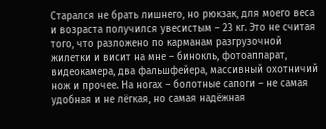Старался не брать лишнего, но рюкзак, для моего веса и возраста получился увесистым – 23 кг. Это не считая того, что разложено по карманам разгрузочной жилетки и висит на мне – бинокль, фотоаппарат, видеокамера, два фальшфейера, массивный охотничий нож и прочее. На ногах – болотные сапоги – не самая удобная и не лёгкая, но самая надёжная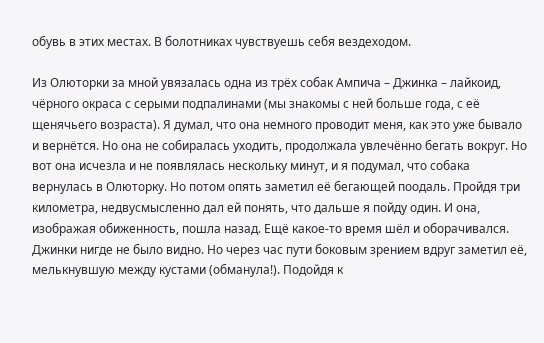обувь в этих местах. В болотниках чувствуешь себя вездеходом.

Из Олюторки за мной увязалась одна из трёх собак Ампича – Джинка – лайкоид, чёрного окраса с серыми подпалинами (мы знакомы с ней больше года, с её щенячьего возраста). Я думал, что она немного проводит меня, как это уже бывало и вернётся. Но она не собиралась уходить, продолжала увлечённо бегать вокруг. Но вот она исчезла и не появлялась нескольку минут, и я подумал, что собака вернулась в Олюторку. Но потом опять заметил её бегающей поодаль. Пройдя три километра, недвусмысленно дал ей понять, что дальше я пойду один. И она, изображая обиженность, пошла назад. Ещё какое-то время шёл и оборачивался. Джинки нигде не было видно. Но через час пути боковым зрением вдруг заметил её, мелькнувшую между кустами (обманула!). Подойдя к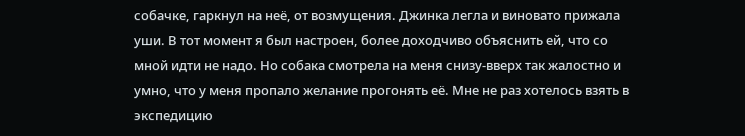собачке, гаркнул на неё, от возмущения. Джинка легла и виновато прижала уши. В тот момент я был настроен, более доходчиво объяснить ей, что со мной идти не надо. Но собака смотрела на меня снизу-вверх так жалостно и умно, что у меня пропало желание прогонять её. Мне не раз хотелось взять в экспедицию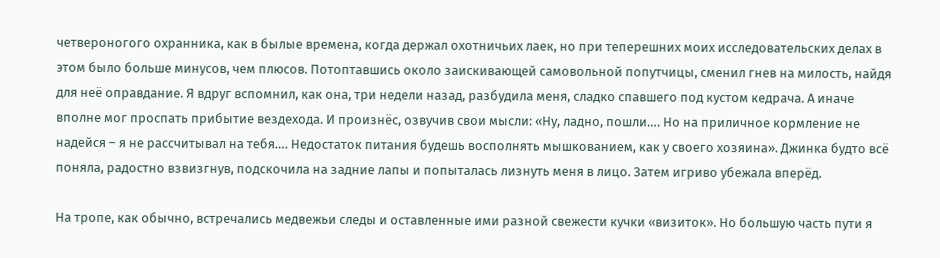четвероногого охранника, как в былые времена, когда держал охотничьих лаек, но при теперешних моих исследовательских делах в этом было больше минусов, чем плюсов. Потоптавшись около заискивающей самовольной попутчицы, сменил гнев на милость, найдя для неё оправдание. Я вдруг вспомнил, как она, три недели назад, разбудила меня, сладко спавшего под кустом кедрача. А иначе вполне мог проспать прибытие вездехода. И произнёс, озвучив свои мысли: «Ну, ладно, пошли…. Но на приличное кормление не надейся – я не рассчитывал на тебя…. Недостаток питания будешь восполнять мышкованием, как у своего хозяина». Джинка будто всё поняла, радостно взвизгнув, подскочила на задние лапы и попыталась лизнуть меня в лицо. Затем игриво убежала вперёд.

На тропе, как обычно, встречались медвежьи следы и оставленные ими разной свежести кучки «визиток». Но большую часть пути я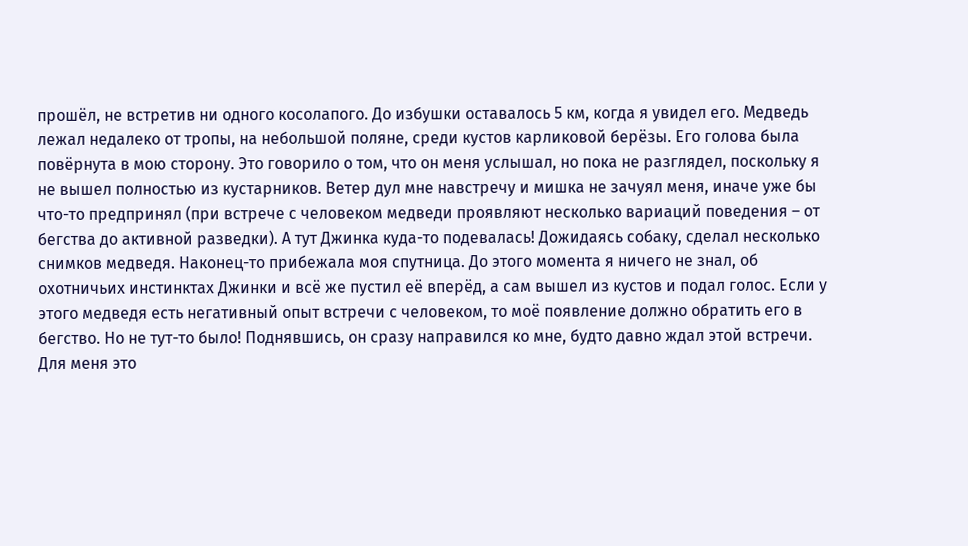прошёл, не встретив ни одного косолапого. До избушки оставалось 5 км, когда я увидел его. Медведь лежал недалеко от тропы, на небольшой поляне, среди кустов карликовой берёзы. Его голова была повёрнута в мою сторону. Это говорило о том, что он меня услышал, но пока не разглядел, поскольку я не вышел полностью из кустарников. Ветер дул мне навстречу и мишка не зачуял меня, иначе уже бы что-то предпринял (при встрече с человеком медведи проявляют несколько вариаций поведения – от бегства до активной разведки). А тут Джинка куда-то подевалась! Дожидаясь собаку, сделал несколько снимков медведя. Наконец-то прибежала моя спутница. До этого момента я ничего не знал, об охотничьих инстинктах Джинки и всё же пустил её вперёд, а сам вышел из кустов и подал голос. Если у этого медведя есть негативный опыт встречи с человеком, то моё появление должно обратить его в бегство. Но не тут-то было! Поднявшись, он сразу направился ко мне, будто давно ждал этой встречи. Для меня это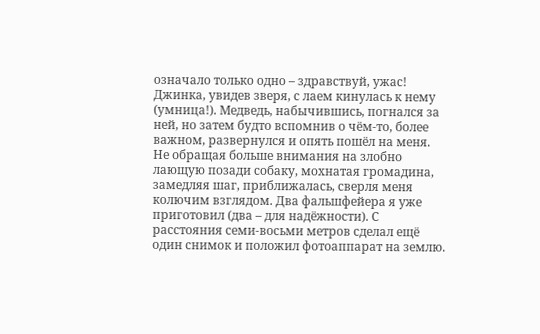означало только одно – здравствуй, ужас! Джинка, увидев зверя, с лаем кинулась к нему (умница!). Медведь, набычившись, погнался за ней, но затем будто вспомнив о чём-то, более важном, развернулся и опять пошёл на меня. Не обращая больше внимания на злобно лающую позади собаку, мохнатая громадина, замедляя шаг, приближалась, сверля меня колючим взглядом. Два фальшфейера я уже приготовил (два – для надёжности). С расстояния семи-восьми метров сделал ещё один снимок и положил фотоаппарат на землю.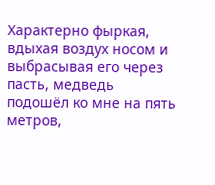Характерно фыркая, вдыхая воздух носом и выбрасывая его через пасть, медведь подошёл ко мне на пять метров,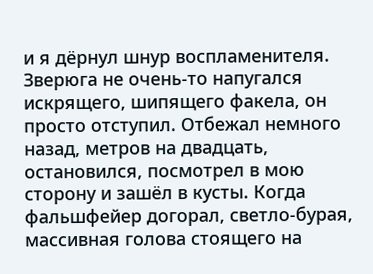и я дёрнул шнур воспламенителя. Зверюга не очень-то напугался искрящего, шипящего факела, он просто отступил. Отбежал немного назад, метров на двадцать, остановился, посмотрел в мою сторону и зашёл в кусты. Когда фальшфейер догорал, светло-бурая, массивная голова стоящего на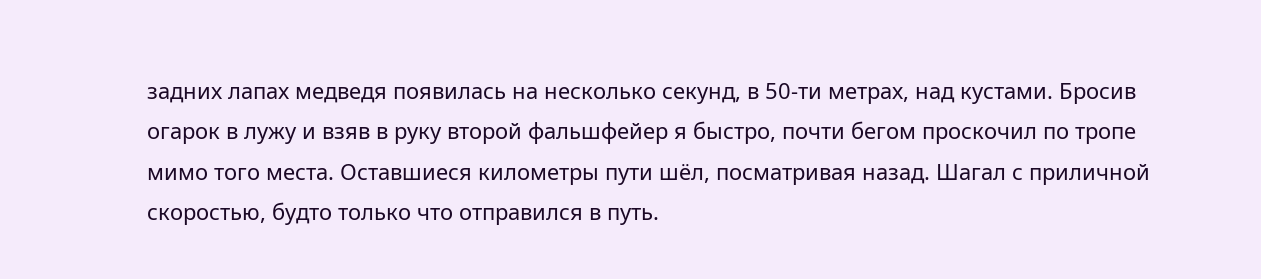задних лапах медведя появилась на несколько секунд, в 50-ти метрах, над кустами. Бросив огарок в лужу и взяв в руку второй фальшфейер я быстро, почти бегом проскочил по тропе мимо того места. Оставшиеся километры пути шёл, посматривая назад. Шагал с приличной скоростью, будто только что отправился в путь.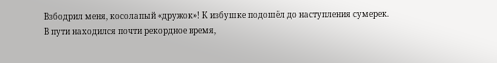Взбодрил меня, косолапый «дружок»! К избушке подошёл до наступления сумерек. В пути находился почти рекордное время,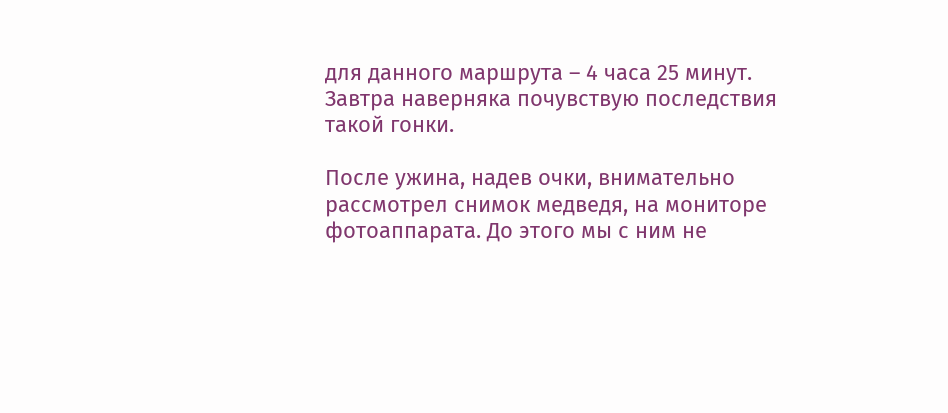для данного маршрута – 4 часа 25 минут. Завтра наверняка почувствую последствия такой гонки.

После ужина, надев очки, внимательно рассмотрел снимок медведя, на мониторе фотоаппарата. До этого мы с ним не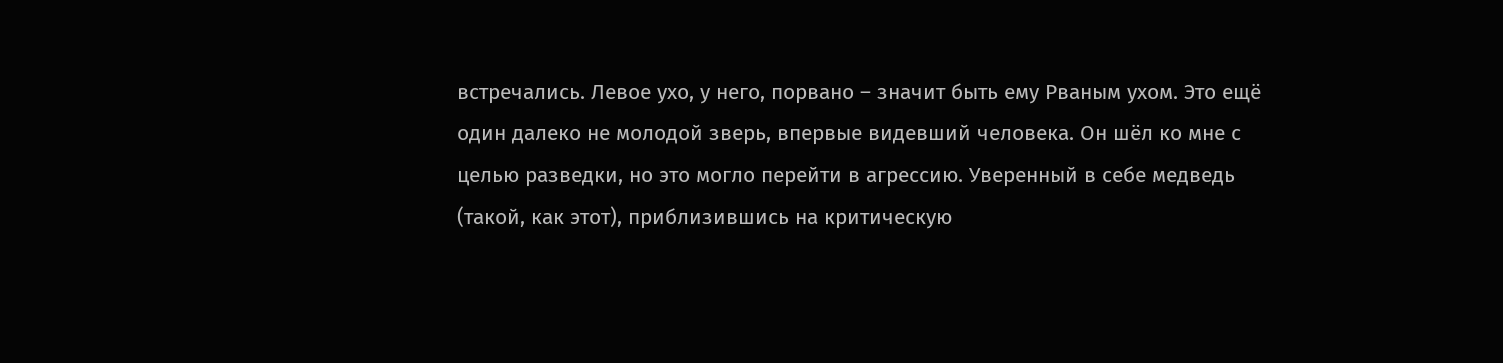встречались. Левое ухо, у него, порвано – значит быть ему Рваным ухом. Это ещё один далеко не молодой зверь, впервые видевший человека. Он шёл ко мне с целью разведки, но это могло перейти в агрессию. Уверенный в себе медведь (такой, как этот), приблизившись на критическую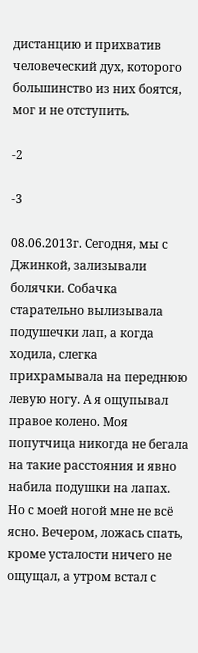дистанцию и прихватив человеческий дух, которого большинство из них боятся, мог и не отступить.

-2

-3

08.06.2013г. Сегодня, мы с Джинкой, зализывали болячки. Собачка старательно вылизывала подушечки лап, а когда ходила, слегка прихрамывала на переднюю левую ногу. А я ощупывал правое колено. Моя попутчица никогда не бегала на такие расстояния и явно набила подушки на лапах. Но с моей ногой мне не всё ясно. Вечером, ложась спать, кроме усталости ничего не ощущал, а утром встал с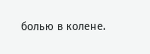болью в колене.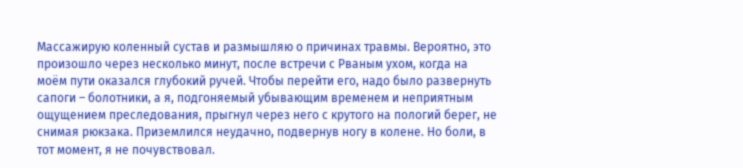Массажирую коленный сустав и размышляю о причинах травмы. Вероятно, это произошло через несколько минут, после встречи с Рваным ухом, когда на моём пути оказался глубокий ручей. Чтобы перейти его, надо было развернуть сапоги – болотники, а я, подгоняемый убывающим временем и неприятным ощущением преследования, прыгнул через него с крутого на пологий берег, не снимая рюкзака. Приземлился неудачно, подвернув ногу в колене. Но боли, в тот момент, я не почувствовал.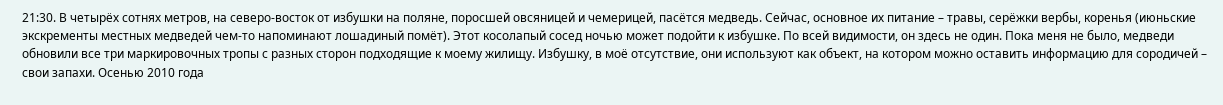21:30. В четырёх сотнях метров, на северо-восток от избушки на поляне, поросшей овсяницей и чемерицей, пасётся медведь. Сейчас, основное их питание – травы, серёжки вербы, коренья (июньские экскременты местных медведей чем-то напоминают лошадиный помёт). Этот косолапый сосед ночью может подойти к избушке. По всей видимости, он здесь не один. Пока меня не было, медведи обновили все три маркировочных тропы с разных сторон подходящие к моему жилищу. Избушку, в моё отсутствие, они используют как объект, на котором можно оставить информацию для сородичей – свои запахи. Осенью 2010 года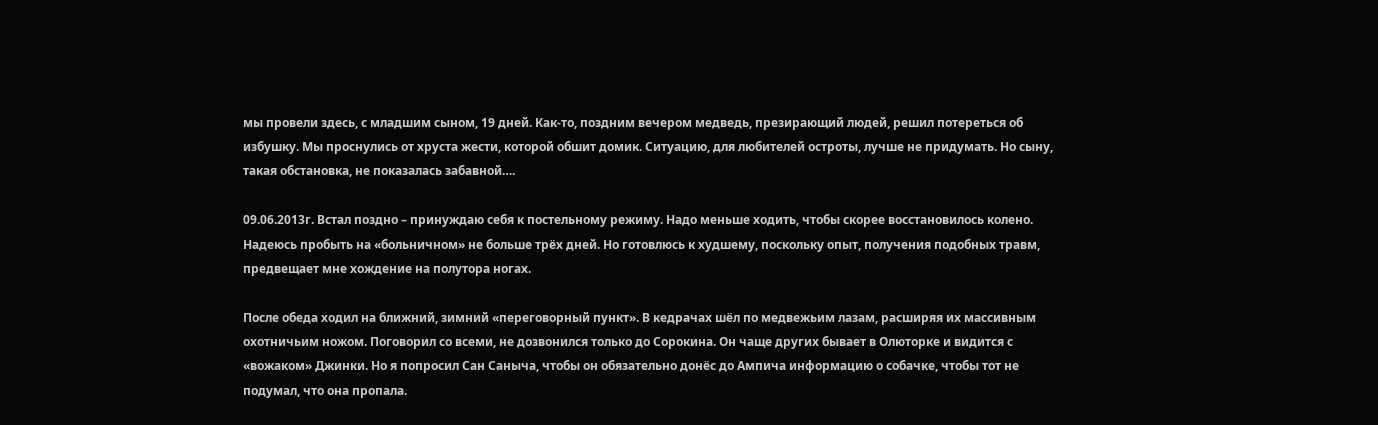мы провели здесь, с младшим сыном, 19 дней. Как-то, поздним вечером медведь, презирающий людей, решил потереться об избушку. Мы проснулись от хруста жести, которой обшит домик. Ситуацию, для любителей остроты, лучше не придумать. Но сыну, такая обстановка, не показалась забавной….

09.06.2013г. Встал поздно – принуждаю себя к постельному режиму. Надо меньше ходить, чтобы скорее восстановилось колено. Надеюсь пробыть на «больничном» не больше трёх дней. Но готовлюсь к худшему, поскольку опыт, получения подобных травм, предвещает мне хождение на полутора ногах.

После обеда ходил на ближний, зимний «переговорный пункт». В кедрачах шёл по медвежьим лазам, расширяя их массивным охотничьим ножом. Поговорил со всеми, не дозвонился только до Сорокина. Он чаще других бывает в Олюторке и видится с «вожаком» Джинки. Но я попросил Сан Саныча, чтобы он обязательно донёс до Ампича информацию о собачке, чтобы тот не подумал, что она пропала.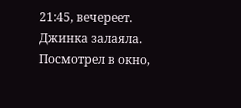21:45, вечереет. Джинка залаяла. Посмотрел в окно,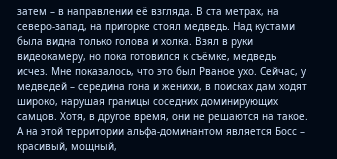затем – в направлении её взгляда. В ста метрах, на северо-запад, на пригорке стоял медведь. Над кустами была видна только голова и холка. Взял в руки видеокамеру, но пока готовился к съёмке, медведь исчез. Мне показалось, что это был Рваное ухо. Сейчас, у медведей – середина гона и женихи, в поисках дам ходят широко, нарушая границы соседних доминирующих самцов. Хотя, в другое время, они не решаются на такое. А на этой территории альфа-доминантом является Босс – красивый, мощный,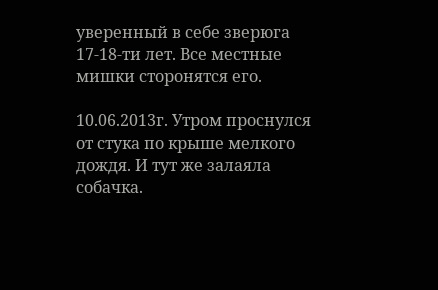уверенный в себе зверюга 17-18-ти лет. Все местные мишки сторонятся его.

10.06.2013г. Утром проснулся от стука по крыше мелкого дождя. И тут же залаяла собачка.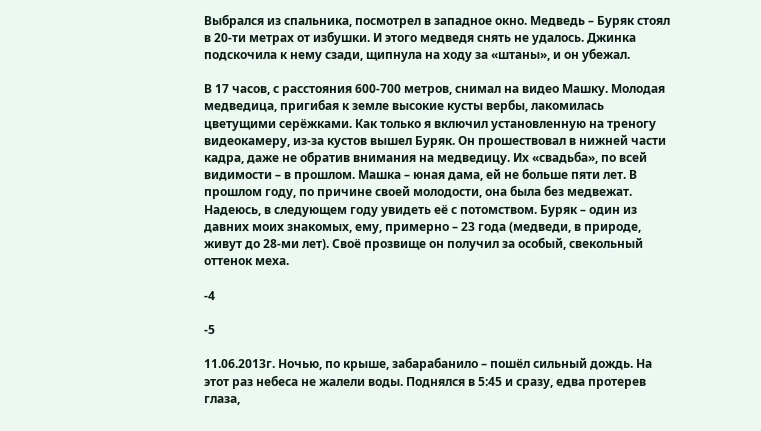Выбрался из спальника, посмотрел в западное окно. Медведь – Буряк стоял в 20-ти метрах от избушки. И этого медведя снять не удалось. Джинка подскочила к нему сзади, щипнула на ходу за «штаны», и он убежал.

В 17 часов, с расстояния 600-700 метров, снимал на видео Машку. Молодая медведица, пригибая к земле высокие кусты вербы, лакомилась цветущими серёжками. Как только я включил установленную на треногу видеокамеру, из-за кустов вышел Буряк. Он прошествовал в нижней части кадра, даже не обратив внимания на медведицу. Их «свадьба», по всей видимости – в прошлом. Машка – юная дама, ей не больше пяти лет. В прошлом году, по причине своей молодости, она была без медвежат. Надеюсь, в следующем году увидеть её с потомством. Буряк – один из давних моих знакомых, ему, примерно – 23 года (медведи, в природе, живут до 28-ми лет). Своё прозвище он получил за особый, свекольный оттенок меха.

-4

-5

11.06.2013г. Ночью, по крыше, забарабанило – пошёл сильный дождь. На этот раз небеса не жалели воды. Поднялся в 5:45 и сразу, едва протерев глаза,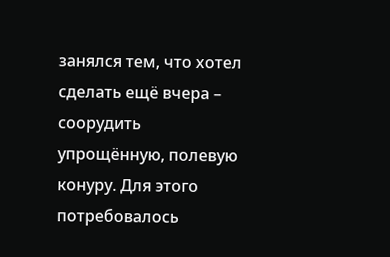занялся тем, что хотел сделать ещё вчера – соорудить упрощённую, полевую конуру. Для этого потребовалось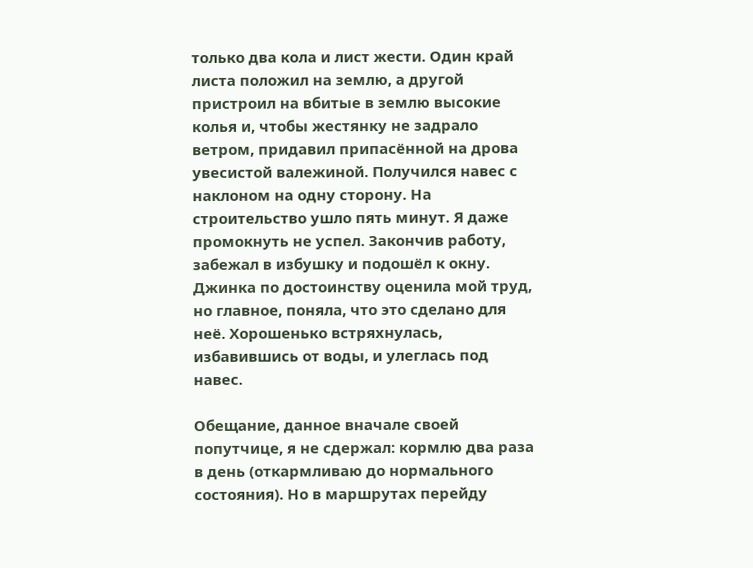только два кола и лист жести. Один край листа положил на землю, а другой пристроил на вбитые в землю высокие колья и, чтобы жестянку не задрало ветром, придавил припасённой на дрова увесистой валежиной. Получился навес с наклоном на одну сторону. На строительство ушло пять минут. Я даже промокнуть не успел. Закончив работу, забежал в избушку и подошёл к окну. Джинка по достоинству оценила мой труд, но главное, поняла, что это сделано для неё. Хорошенько встряхнулась, избавившись от воды, и улеглась под навес.

Обещание, данное вначале своей попутчице, я не сдержал: кормлю два раза в день (откармливаю до нормального состояния). Но в маршрутах перейду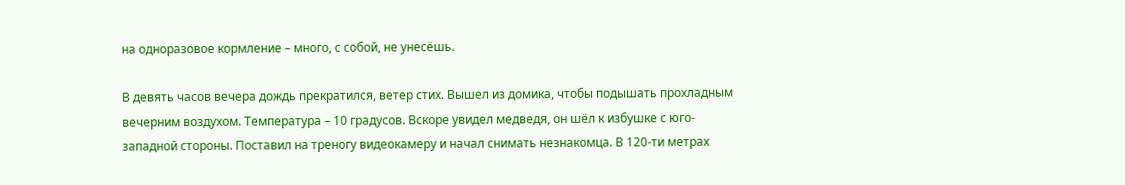на одноразовое кормление – много, с собой, не унесёшь.

В девять часов вечера дождь прекратился, ветер стих. Вышел из домика, чтобы подышать прохладным вечерним воздухом. Температура – 10 градусов. Вскоре увидел медведя, он шёл к избушке с юго-западной стороны. Поставил на треногу видеокамеру и начал снимать незнакомца. В 120-ти метрах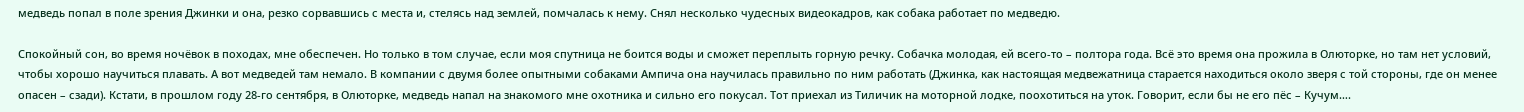медведь попал в поле зрения Джинки и она, резко сорвавшись с места и, стелясь над землей, помчалась к нему. Снял несколько чудесных видеокадров, как собака работает по медведю.

Спокойный сон, во время ночёвок в походах, мне обеспечен. Но только в том случае, если моя спутница не боится воды и сможет переплыть горную речку. Собачка молодая, ей всего-то – полтора года. Всё это время она прожила в Олюторке, но там нет условий, чтобы хорошо научиться плавать. А вот медведей там немало. В компании с двумя более опытными собаками Ампича она научилась правильно по ним работать (Джинка, как настоящая медвежатница старается находиться около зверя с той стороны, где он менее опасен – сзади). Кстати, в прошлом году 28-го сентября, в Олюторке, медведь напал на знакомого мне охотника и сильно его покусал. Тот приехал из Тиличик на моторной лодке, поохотиться на уток. Говорит, если бы не его пёс – Кучум….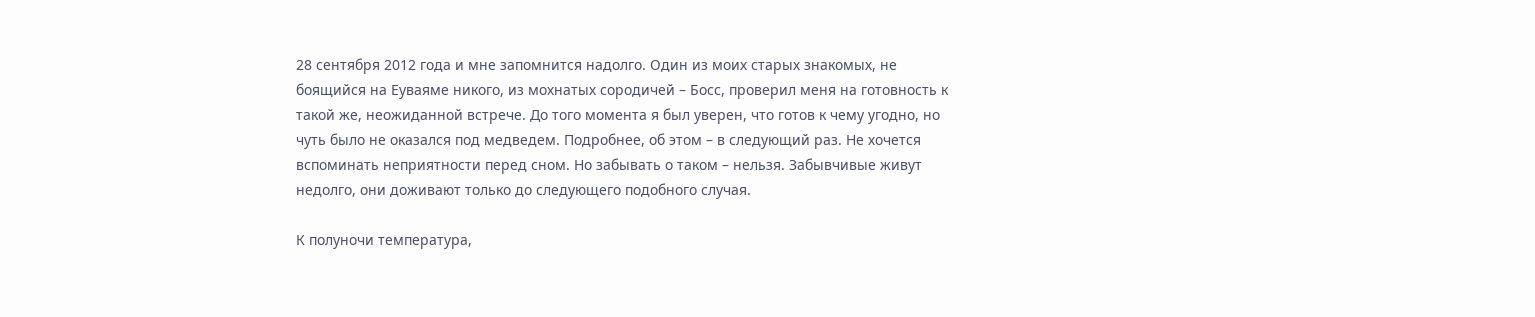28 сентября 2012 года и мне запомнится надолго. Один из моих старых знакомых, не боящийся на Еуваяме никого, из мохнатых сородичей – Босс, проверил меня на готовность к такой же, неожиданной встрече. До того момента я был уверен, что готов к чему угодно, но чуть было не оказался под медведем. Подробнее, об этом – в следующий раз. Не хочется вспоминать неприятности перед сном. Но забывать о таком – нельзя. Забывчивые живут недолго, они доживают только до следующего подобного случая.

К полуночи температура,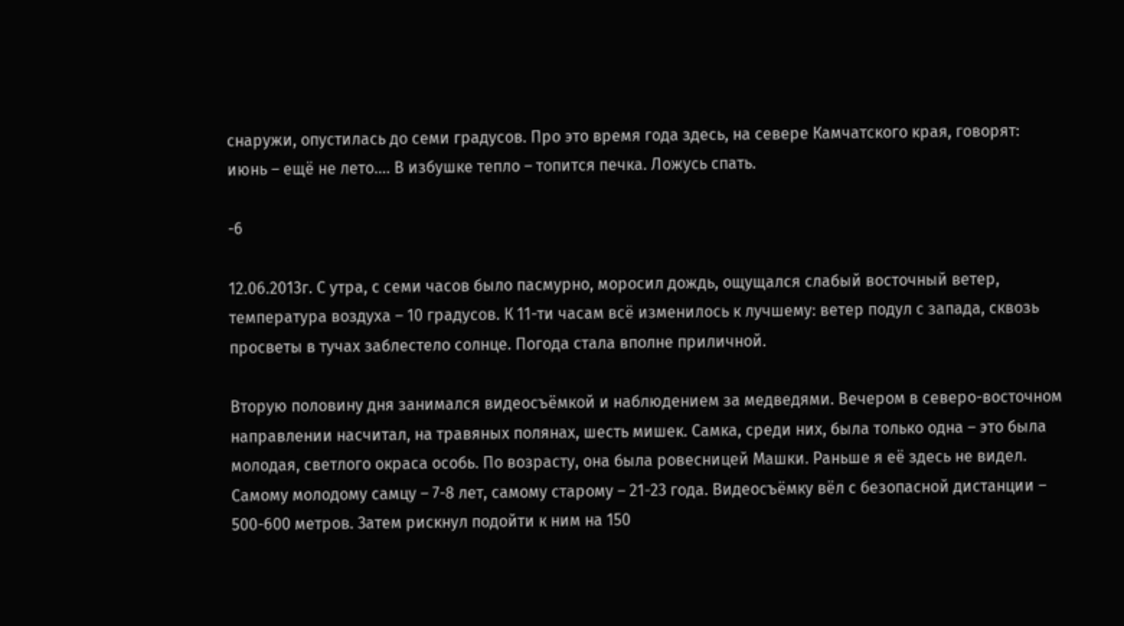снаружи, опустилась до семи градусов. Про это время года здесь, на севере Камчатского края, говорят: июнь – ещё не лето…. В избушке тепло – топится печка. Ложусь спать.

-6

12.06.2013г. С утра, с семи часов было пасмурно, моросил дождь, ощущался слабый восточный ветер, температура воздуха – 10 градусов. К 11-ти часам всё изменилось к лучшему: ветер подул с запада, сквозь просветы в тучах заблестело солнце. Погода стала вполне приличной.

Вторую половину дня занимался видеосъёмкой и наблюдением за медведями. Вечером в северо-восточном направлении насчитал, на травяных полянах, шесть мишек. Самка, среди них, была только одна – это была молодая, светлого окраса особь. По возрасту, она была ровесницей Машки. Раньше я её здесь не видел. Самому молодому самцу – 7-8 лет, самому старому – 21-23 года. Видеосъёмку вёл с безопасной дистанции – 500-600 метров. Затем рискнул подойти к ним на 150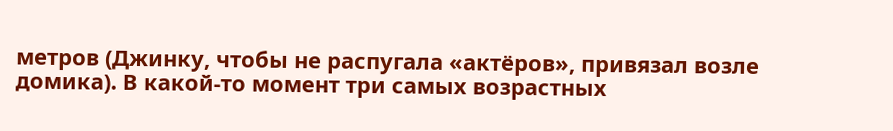метров (Джинку, чтобы не распугала «актёров», привязал возле домика). В какой-то момент три самых возрастных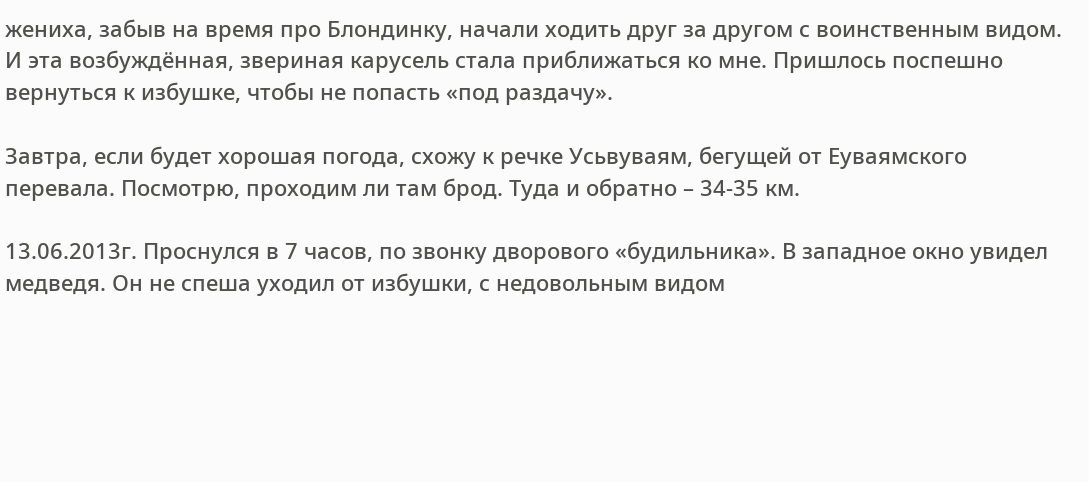жениха, забыв на время про Блондинку, начали ходить друг за другом с воинственным видом. И эта возбуждённая, звериная карусель стала приближаться ко мне. Пришлось поспешно вернуться к избушке, чтобы не попасть «под раздачу».

Завтра, если будет хорошая погода, схожу к речке Усьвуваям, бегущей от Еуваямского перевала. Посмотрю, проходим ли там брод. Туда и обратно – 34-35 км.

13.06.2013г. Проснулся в 7 часов, по звонку дворового «будильника». В западное окно увидел медведя. Он не спеша уходил от избушки, с недовольным видом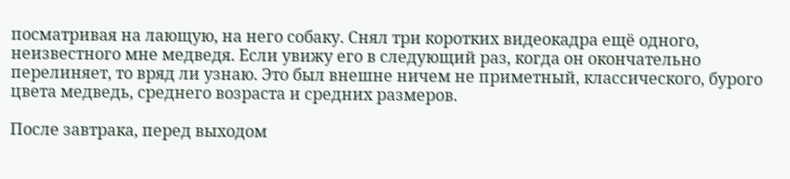посматривая на лающую, на него собаку. Снял три коротких видеокадра ещё одного, неизвестного мне медведя. Если увижу его в следующий раз, когда он окончательно перелиняет, то вряд ли узнаю. Это был внешне ничем не приметный, классического, бурого цвета медведь, среднего возраста и средних размеров.

После завтрака, перед выходом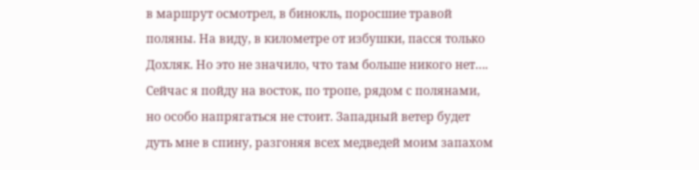в маршрут осмотрел, в бинокль, поросшие травой поляны. На виду, в километре от избушки, пасся только Дохляк. Но это не значило, что там больше никого нет…. Сейчас я пойду на восток, по тропе, рядом с полянами, но особо напрягаться не стоит. Западный ветер будет дуть мне в спину, разгоняя всех медведей моим запахом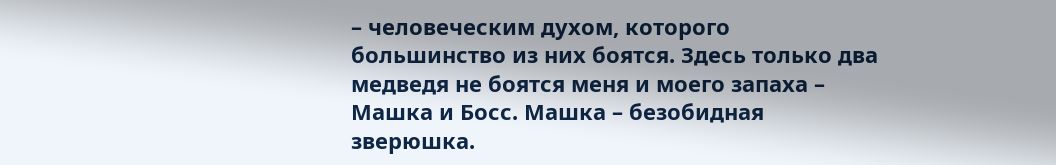– человеческим духом, которого большинство из них боятся. Здесь только два медведя не боятся меня и моего запаха – Машка и Босс. Машка – безобидная зверюшка.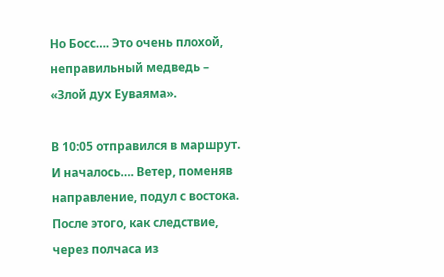Но Босс…. Это очень плохой, неправильный медведь – «Злой дух Еуваяма».

В 10:05 отправился в маршрут. И началось…. Ветер, поменяв направление, подул с востока. После этого, как следствие, через полчаса из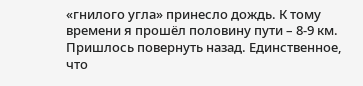«гнилого угла» принесло дождь. К тому времени я прошёл половину пути – 8-9 км. Пришлось повернуть назад. Единственное, что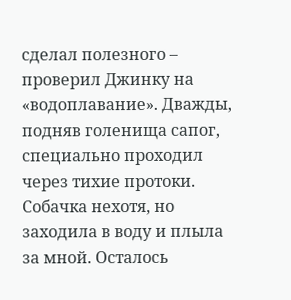сделал полезного – проверил Джинку на «водоплавание». Дважды, подняв голенища сапог, специально проходил через тихие протоки. Собачка нехотя, но заходила в воду и плыла за мной. Осталось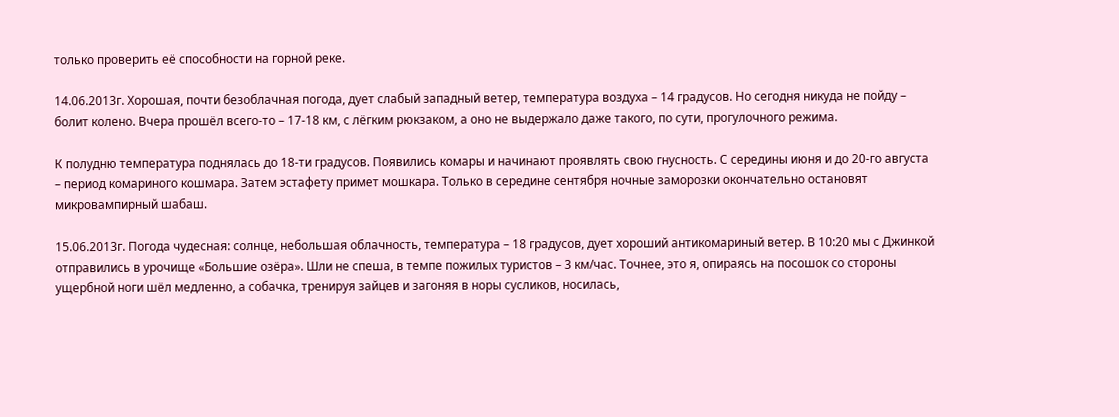только проверить её способности на горной реке.

14.06.2013г. Хорошая, почти безоблачная погода, дует слабый западный ветер, температура воздуха – 14 градусов. Но сегодня никуда не пойду – болит колено. Вчера прошёл всего-то – 17-18 км, с лёгким рюкзаком, а оно не выдержало даже такого, по сути, прогулочного режима.

К полудню температура поднялась до 18-ти градусов. Появились комары и начинают проявлять свою гнусность. С середины июня и до 20-го августа – период комариного кошмара. Затем эстафету примет мошкара. Только в середине сентября ночные заморозки окончательно остановят микровампирный шабаш.

15.06.2013г. Погода чудесная: солнце, небольшая облачность, температура – 18 градусов, дует хороший антикомариный ветер. В 10:20 мы с Джинкой отправились в урочище «Большие озёра». Шли не спеша, в темпе пожилых туристов – 3 км/час. Точнее, это я, опираясь на посошок со стороны ущербной ноги шёл медленно, а собачка, тренируя зайцев и загоняя в норы сусликов, носилась,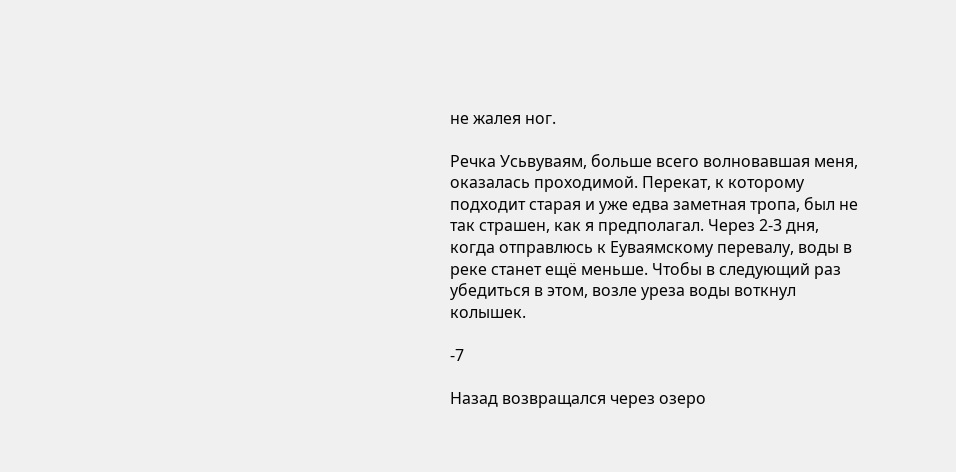не жалея ног.

Речка Усьвуваям, больше всего волновавшая меня, оказалась проходимой. Перекат, к которому подходит старая и уже едва заметная тропа, был не так страшен, как я предполагал. Через 2-3 дня, когда отправлюсь к Еуваямскому перевалу, воды в реке станет ещё меньше. Чтобы в следующий раз убедиться в этом, возле уреза воды воткнул колышек.

-7

Назад возвращался через озеро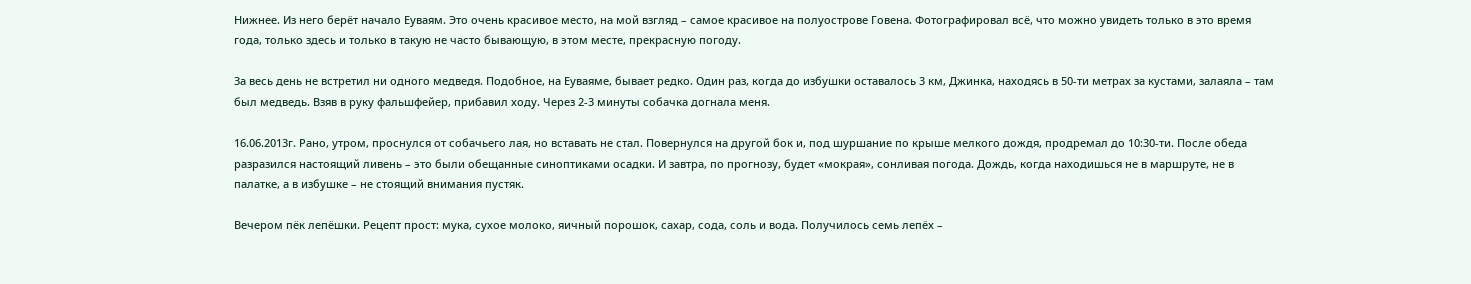Нижнее. Из него берёт начало Еуваям. Это очень красивое место, на мой взгляд – самое красивое на полуострове Говена. Фотографировал всё, что можно увидеть только в это время года, только здесь и только в такую не часто бывающую, в этом месте, прекрасную погоду.

За весь день не встретил ни одного медведя. Подобное, на Еуваяме, бывает редко. Один раз, когда до избушки оставалось 3 км, Джинка, находясь в 50-ти метрах за кустами, залаяла – там был медведь. Взяв в руку фальшфейер, прибавил ходу. Через 2-3 минуты собачка догнала меня.

16.06.2013г. Рано, утром, проснулся от собачьего лая, но вставать не стал. Повернулся на другой бок и, под шуршание по крыше мелкого дождя, продремал до 10:30-ти. После обеда разразился настоящий ливень – это были обещанные синоптиками осадки. И завтра, по прогнозу, будет «мокрая», сонливая погода. Дождь, когда находишься не в маршруте, не в палатке, а в избушке – не стоящий внимания пустяк.

Вечером пёк лепёшки. Рецепт прост: мука, сухое молоко, яичный порошок, сахар, сода, соль и вода. Получилось семь лепёх –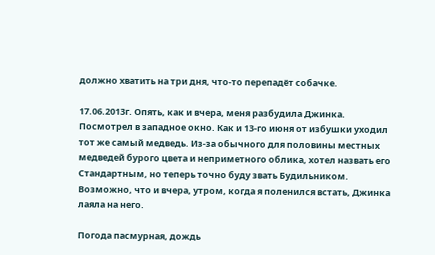должно хватить на три дня, что-то перепадёт собачке.

17.06.2013г. Опять, как и вчера, меня разбудила Джинка. Посмотрел в западное окно. Как и 13-го июня от избушки уходил тот же самый медведь. Из-за обычного для половины местных медведей бурого цвета и неприметного облика, хотел назвать его Стандартным, но теперь точно буду звать Будильником. Возможно, что и вчера, утром, когда я поленился встать, Джинка лаяла на него.

Погода пасмурная, дождь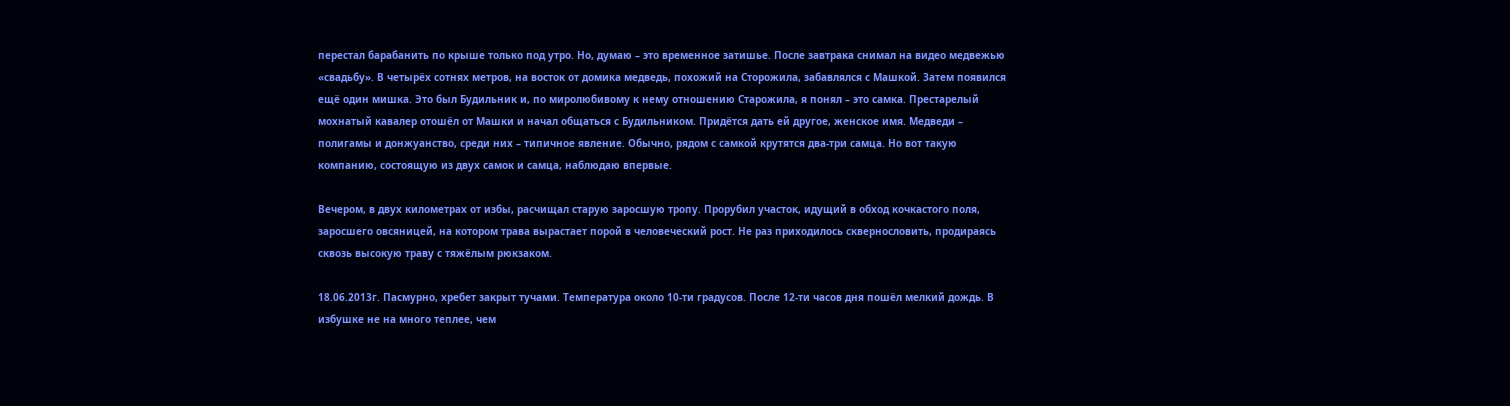перестал барабанить по крыше только под утро. Но, думаю – это временное затишье. После завтрака снимал на видео медвежью «свадьбу». В четырёх сотнях метров, на восток от домика медведь, похожий на Сторожила, забавлялся с Машкой. Затем появился ещё один мишка. Это был Будильник и, по миролюбивому к нему отношению Старожила, я понял – это самка. Престарелый мохнатый кавалер отошёл от Машки и начал общаться с Будильником. Придётся дать ей другое, женское имя. Медведи – полигамы и донжуанство, среди них – типичное явление. Обычно, рядом с самкой крутятся два-три самца. Но вот такую компанию, состоящую из двух самок и самца, наблюдаю впервые.

Вечером, в двух километрах от избы, расчищал старую заросшую тропу. Прорубил участок, идущий в обход кочкастого поля, заросшего овсяницей, на котором трава вырастает порой в человеческий рост. Не раз приходилось сквернословить, продираясь сквозь высокую траву с тяжёлым рюкзаком.

18.06.2013г. Пасмурно, хребет закрыт тучами. Температура около 10-ти градусов. После 12-ти часов дня пошёл мелкий дождь. В избушке не на много теплее, чем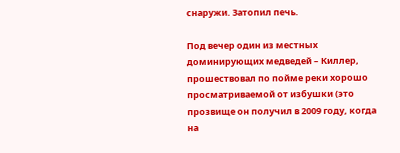снаружи. Затопил печь.

Под вечер один из местных доминирующих медведей – Киллер, прошествовал по пойме реки хорошо просматриваемой от избушки (это прозвище он получил в 2009 году, когда на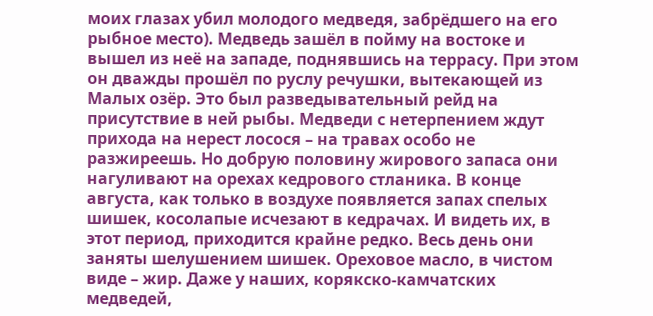моих глазах убил молодого медведя, забрёдшего на его рыбное место). Медведь зашёл в пойму на востоке и вышел из неё на западе, поднявшись на террасу. При этом он дважды прошёл по руслу речушки, вытекающей из Малых озёр. Это был разведывательный рейд на присутствие в ней рыбы. Медведи с нетерпением ждут прихода на нерест лосося – на травах особо не разжиреешь. Но добрую половину жирового запаса они нагуливают на орехах кедрового стланика. В конце августа, как только в воздухе появляется запах спелых шишек, косолапые исчезают в кедрачах. И видеть их, в этот период, приходится крайне редко. Весь день они заняты шелушением шишек. Ореховое масло, в чистом виде – жир. Даже у наших, корякско-камчатских медведей,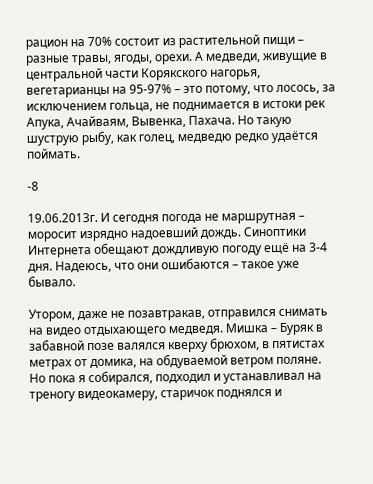рацион на 70% состоит из растительной пищи – разные травы, ягоды, орехи. А медведи, живущие в центральной части Корякского нагорья, вегетарианцы на 95-97% – это потому, что лосось, за исключением гольца, не поднимается в истоки рек Апука, Ачайваям, Вывенка, Пахача. Но такую шуструю рыбу, как голец, медведю редко удаётся поймать.

-8

19.06.2013г. И сегодня погода не маршрутная – моросит изрядно надоевший дождь. Синоптики Интернета обещают дождливую погоду ещё на 3-4 дня. Надеюсь, что они ошибаются – такое уже бывало.

Утором, даже не позавтракав, отправился снимать на видео отдыхающего медведя. Мишка – Буряк в забавной позе валялся кверху брюхом, в пятистах метрах от домика, на обдуваемой ветром поляне. Но пока я собирался, подходил и устанавливал на треногу видеокамеру, старичок поднялся и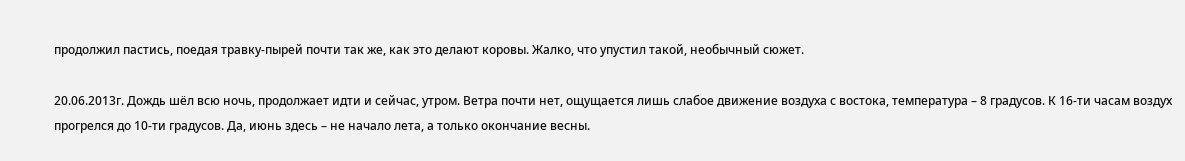продолжил пастись, поедая травку-пырей почти так же, как это делают коровы. Жалко, что упустил такой, необычный сюжет.

20.06.2013г. Дождь шёл всю ночь, продолжает идти и сейчас, утром. Ветра почти нет, ощущается лишь слабое движение воздуха с востока, температура – 8 градусов. К 16-ти часам воздух прогрелся до 10-ти градусов. Да, июнь здесь – не начало лета, а только окончание весны.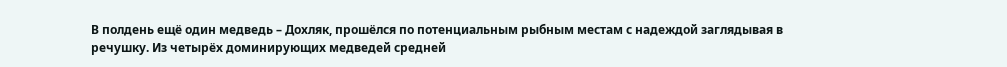В полдень ещё один медведь – Дохляк, прошёлся по потенциальным рыбным местам с надеждой заглядывая в речушку. Из четырёх доминирующих медведей средней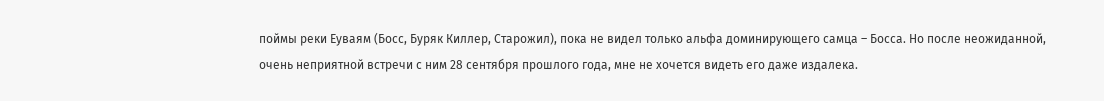поймы реки Еуваям (Босс, Буряк Киллер, Старожил), пока не видел только альфа доминирующего самца – Босса. Но после неожиданной, очень неприятной встречи с ним 28 сентября прошлого года, мне не хочется видеть его даже издалека.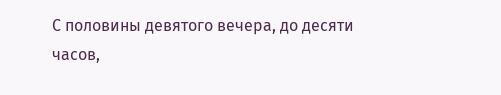С половины девятого вечера, до десяти часов,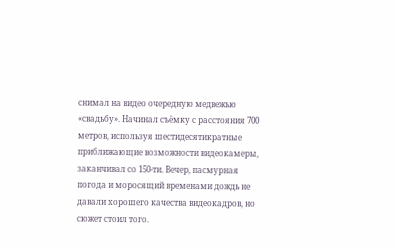снимал на видео очередную медвежью «свадьбу». Начинал съёмку с расстояния 700 метров, используя шестидесятикратные приближающие возможности видеокамеры, заканчивал со 150-ти. Вечер, пасмурная погода и моросящий временами дождь не давали хорошего качества видеокадров, но сюжет стоил того.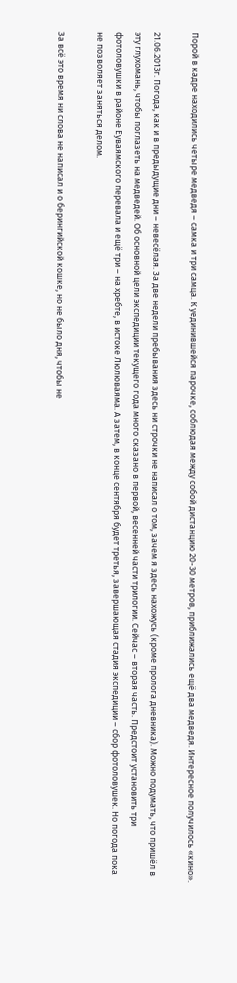Порой в кадре находились четыре медведя – самка и три самца. К уединившейся парочке, соблюдая между собой дистанцию 20-30 метров, приближались ещё два медведя. Интересное получилось «кино».

21.06.2013г. Погода, как и в предыдущие дни – невесёлая. За две недели пребывания здесь ни строчки не написал о том, зачем я здесь нахожусь (кроме пролога дневника). Можно подумать, что пришёл в эту глухомань, чтобы поглазеть на медведей. Об основной цели экспедиции текущего года много сказано в первой, весенней части трилогии. Сейчас – вторая часть. Предстоит установить три фотоловушки в районе Еуваямского перевала и ещё три – на хребте, в истоке Люлюваяма. А затем, в конце сентября будет третья, завершающая стадия экспедиции – сбор фотоловушек. Но погода пока не позволяет заняться делом.

За всё это время ни слова не написал и о берингийской кошке, но не было дня, чтобы не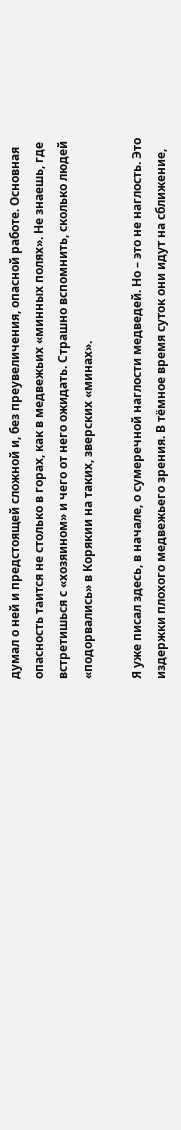думал о ней и предстоящей сложной и, без преувеличения, опасной работе. Основная опасность таится не столько в горах, как в медвежьих «минных полях». Не знаешь, где встретишься с «хозяином» и чего от него ожидать. Страшно вспомнить, сколько людей «подорвались» в Корякии на таких, зверских «минах».

Я уже писал здесь, в начале, о сумеречной наглости медведей. Но – это не наглость. Это издержки плохого медвежьего зрения. В тёмное время суток они идут на сближение,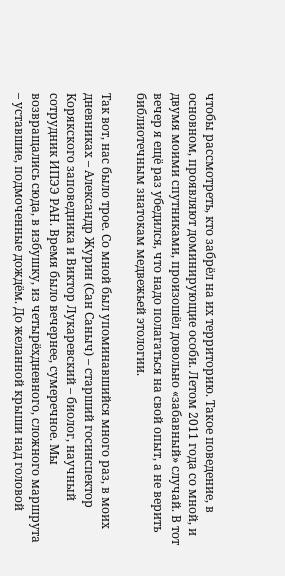чтобы рассмотреть, кто забрёл на их территорию. Такое поведение, в основном, проявляют доминирующие особи. Летом 2011 года со мной, и двумя моими спутниками, произошёл довольно «забавный» случай. В тот вечер я ещё раз убедился, что надо полагаться на свой опыт, а не верить библиотечным знатокам медвежьей этологии.

Так вот, нас было трое. Со мной был упоминавшийся много раз, в моих дневниках – Александр Журин (Сан Саныч) – старший госинспектор Корякского заповедника и Виктор Лукаревский – биолог, научный сотрудник ИПЭЭ РАН. Время было вечернее, сумеречное. Мы возвращались сюда, в избушку, из четырёхдневного, сложного маршрута – уставшие, подмоченные дождём. До желанной крыши над головой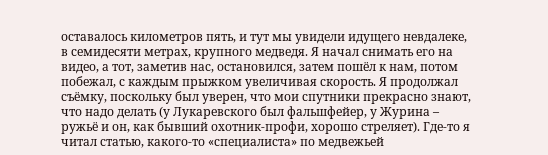оставалось километров пять, и тут мы увидели идущего невдалеке, в семидесяти метрах, крупного медведя. Я начал снимать его на видео, а тот, заметив нас, остановился, затем пошёл к нам, потом побежал, с каждым прыжком увеличивая скорость. Я продолжал съёмку, поскольку был уверен, что мои спутники прекрасно знают, что надо делать (у Лукаревского был фальшфейер, у Журина – ружьё и он, как бывший охотник-профи, хорошо стреляет). Где-то я читал статью, какого-то «специалиста» по медвежьей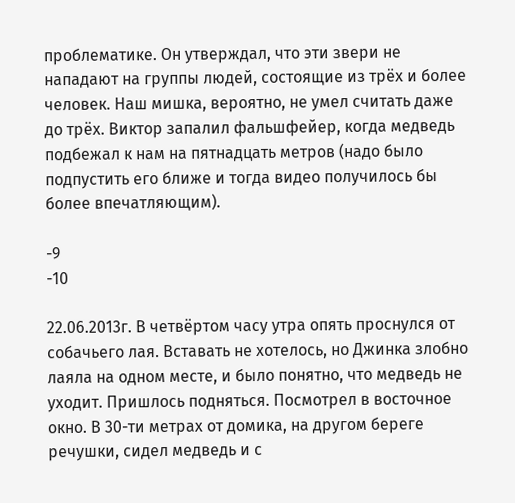проблематике. Он утверждал, что эти звери не нападают на группы людей, состоящие из трёх и более человек. Наш мишка, вероятно, не умел считать даже до трёх. Виктор запалил фальшфейер, когда медведь подбежал к нам на пятнадцать метров (надо было подпустить его ближе и тогда видео получилось бы более впечатляющим).

-9
-10

22.06.2013г. В четвёртом часу утра опять проснулся от собачьего лая. Вставать не хотелось, но Джинка злобно лаяла на одном месте, и было понятно, что медведь не уходит. Пришлось подняться. Посмотрел в восточное окно. В 30-ти метрах от домика, на другом береге речушки, сидел медведь и с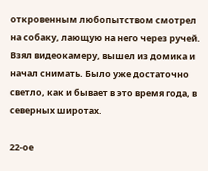откровенным любопытством смотрел на собаку, лающую на него через ручей. Взял видеокамеру, вышел из домика и начал снимать. Было уже достаточно светло, как и бывает в это время года, в северных широтах.

22-ое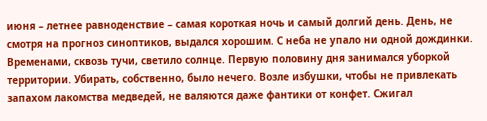июня – летнее равноденствие – самая короткая ночь и самый долгий день. День, не смотря на прогноз синоптиков, выдался хорошим. С неба не упало ни одной дождинки. Временами, сквозь тучи, светило солнце. Первую половину дня занимался уборкой территории. Убирать, собственно, было нечего. Возле избушки, чтобы не привлекать запахом лакомства медведей, не валяются даже фантики от конфет. Сжигал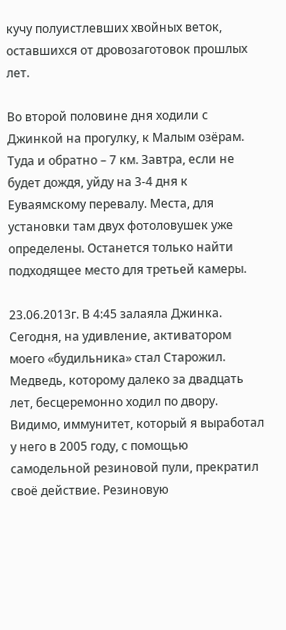кучу полуистлевших хвойных веток, оставшихся от дровозаготовок прошлых лет.

Во второй половине дня ходили с Джинкой на прогулку, к Малым озёрам. Туда и обратно – 7 км. Завтра, если не будет дождя, уйду на 3-4 дня к Еуваямскому перевалу. Места, для установки там двух фотоловушек уже определены. Останется только найти подходящее место для третьей камеры.

23.06.2013г. В 4:45 залаяла Джинка. Сегодня, на удивление, активатором моего «будильника» стал Старожил. Медведь, которому далеко за двадцать лет, бесцеремонно ходил по двору. Видимо, иммунитет, который я выработал у него в 2005 году, с помощью самодельной резиновой пули, прекратил своё действие. Резиновую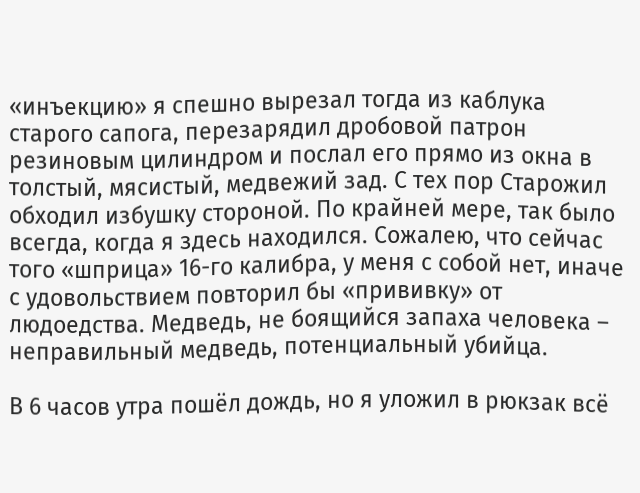«инъекцию» я спешно вырезал тогда из каблука старого сапога, перезарядил дробовой патрон резиновым цилиндром и послал его прямо из окна в толстый, мясистый, медвежий зад. С тех пор Старожил обходил избушку стороной. По крайней мере, так было всегда, когда я здесь находился. Сожалею, что сейчас того «шприца» 16-го калибра, у меня с собой нет, иначе с удовольствием повторил бы «прививку» от людоедства. Медведь, не боящийся запаха человека – неправильный медведь, потенциальный убийца.

В 6 часов утра пошёл дождь, но я уложил в рюкзак всё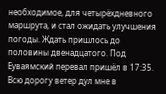необходимое, для четырёхдневного маршрута, и стал ожидать улучшения погоды. Ждать пришлось до половины двенадцатого. Под Еуваямский перевал пришёл в 17:35. Всю дорогу ветер дул мне в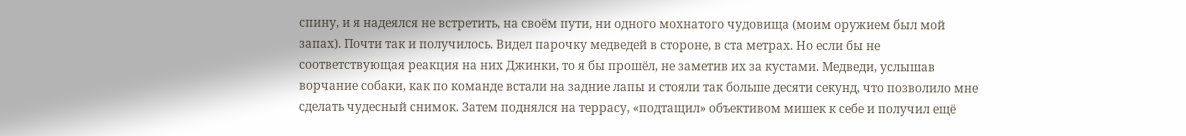спину, и я надеялся не встретить, на своём пути, ни одного мохнатого чудовища (моим оружием был мой запах). Почти так и получилось. Видел парочку медведей в стороне, в ста метрах. Но если бы не соответствующая реакция на них Джинки, то я бы прошёл, не заметив их за кустами. Медведи, услышав ворчание собаки, как по команде встали на задние лапы и стояли так больше десяти секунд, что позволило мне сделать чудесный снимок. Затем поднялся на террасу, «подтащил» объективом мишек к себе и получил ещё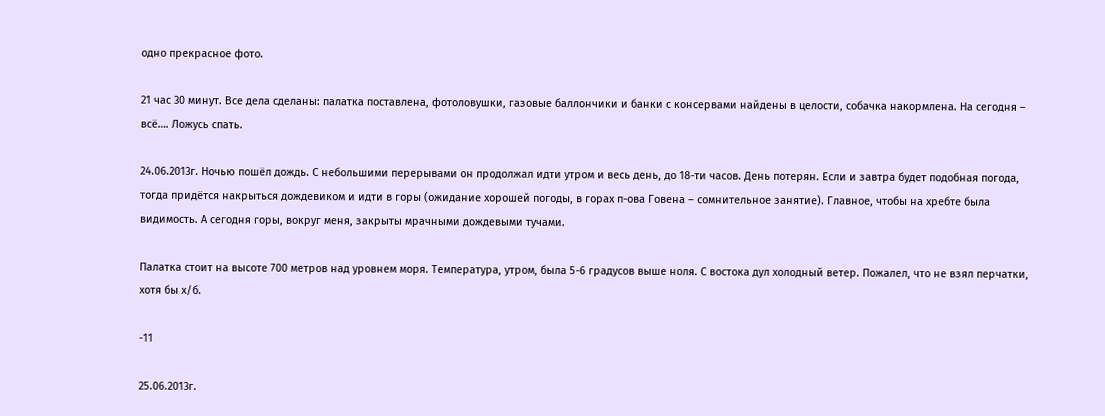одно прекрасное фото.

21 час 30 минут. Все дела сделаны: палатка поставлена, фотоловушки, газовые баллончики и банки с консервами найдены в целости, собачка накормлена. На сегодня – всё…. Ложусь спать.

24.06.2013г. Ночью пошёл дождь. С небольшими перерывами он продолжал идти утром и весь день, до 18-ти часов. День потерян. Если и завтра будет подобная погода, тогда придётся накрыться дождевиком и идти в горы (ожидание хорошей погоды, в горах п-ова Говена – сомнительное занятие). Главное, чтобы на хребте была видимость. А сегодня горы, вокруг меня, закрыты мрачными дождевыми тучами.

Палатка стоит на высоте 700 метров над уровнем моря. Температура, утром, была 5-6 градусов выше ноля. С востока дул холодный ветер. Пожалел, что не взял перчатки, хотя бы х/б.

-11

25.06.2013г.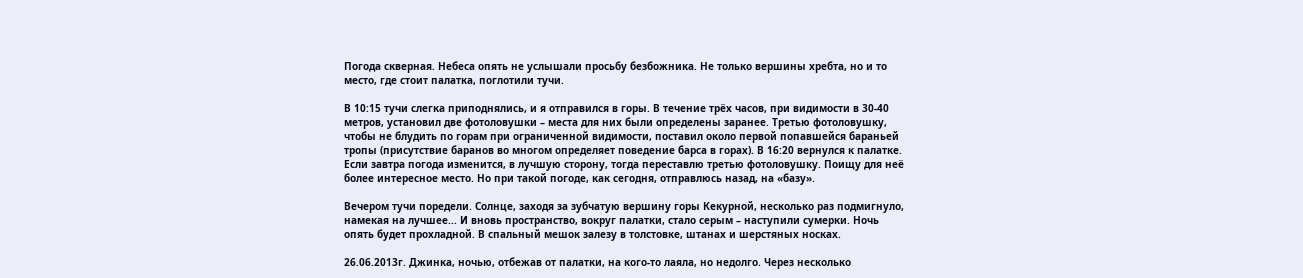Погода скверная. Небеса опять не услышали просьбу безбожника. Не только вершины хребта, но и то место, где стоит палатка, поглотили тучи.

В 10:15 тучи слегка приподнялись, и я отправился в горы. В течение трёх часов, при видимости в 30-40 метров, установил две фотоловушки – места для них были определены заранее. Третью фотоловушку, чтобы не блудить по горам при ограниченной видимости, поставил около первой попавшейся бараньей тропы (присутствие баранов во многом определяет поведение барса в горах). В 16:20 вернулся к палатке. Если завтра погода изменится, в лучшую сторону, тогда переставлю третью фотоловушку. Поищу для неё более интересное место. Но при такой погоде, как сегодня, отправлюсь назад, на «базу».

Вечером тучи поредели. Солнце, заходя за зубчатую вершину горы Кекурной, несколько раз подмигнуло, намекая на лучшее... И вновь пространство, вокруг палатки, стало серым – наступили сумерки. Ночь опять будет прохладной. В спальный мешок залезу в толстовке, штанах и шерстяных носках.

26.06.2013г. Джинка, ночью, отбежав от палатки, на кого-то лаяла, но недолго. Через несколько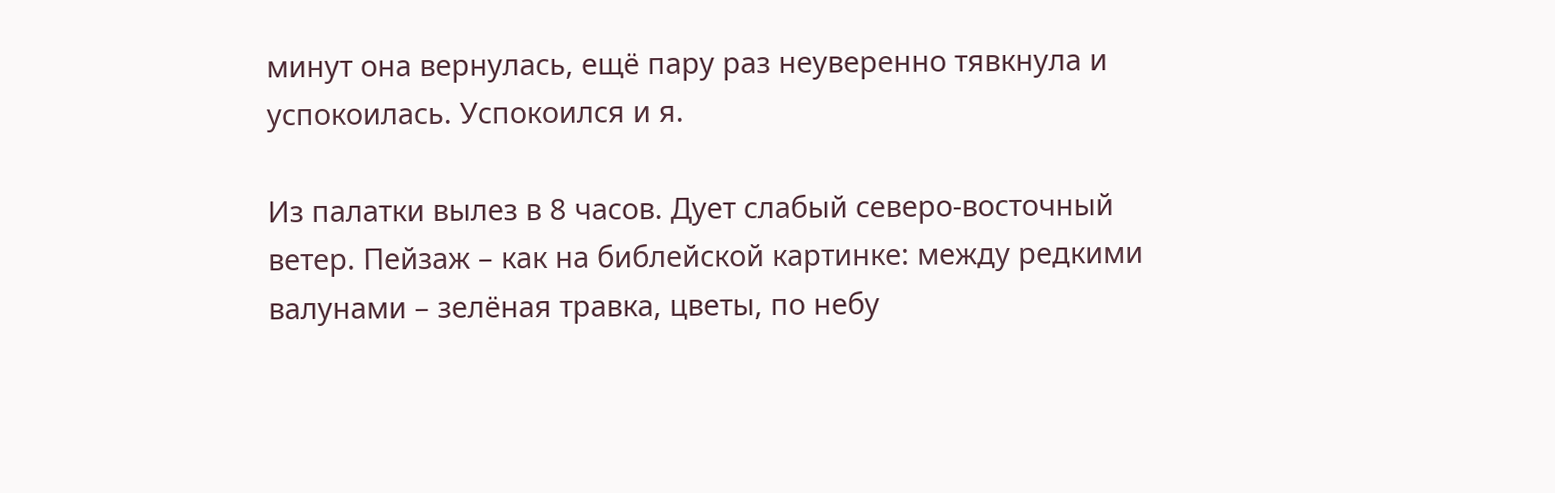минут она вернулась, ещё пару раз неуверенно тявкнула и успокоилась. Успокоился и я.

Из палатки вылез в 8 часов. Дует слабый северо-восточный ветер. Пейзаж – как на библейской картинке: между редкими валунами – зелёная травка, цветы, по небу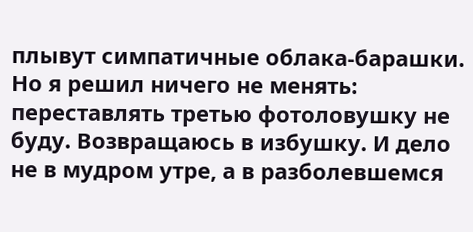плывут симпатичные облака-барашки. Но я решил ничего не менять: переставлять третью фотоловушку не буду. Возвращаюсь в избушку. И дело не в мудром утре, а в разболевшемся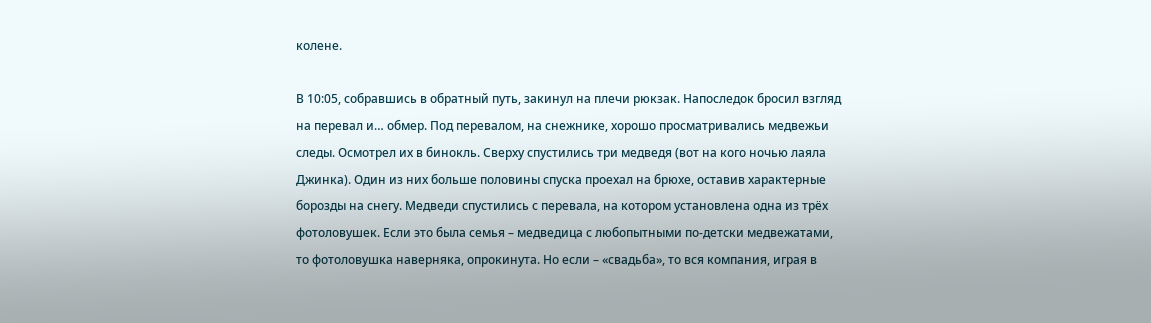колене.

В 10:05, собравшись в обратный путь, закинул на плечи рюкзак. Напоследок бросил взгляд на перевал и… обмер. Под перевалом, на снежнике, хорошо просматривались медвежьи следы. Осмотрел их в бинокль. Сверху спустились три медведя (вот на кого ночью лаяла Джинка). Один из них больше половины спуска проехал на брюхе, оставив характерные борозды на снегу. Медведи спустились с перевала, на котором установлена одна из трёх фотоловушек. Если это была семья – медведица с любопытными по-детски медвежатами, то фотоловушка наверняка, опрокинута. Но если – «свадьба», то вся компания, играя в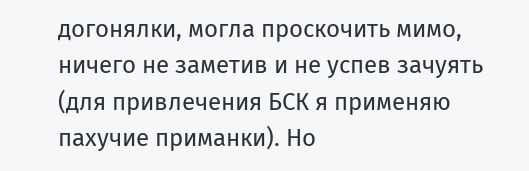догонялки, могла проскочить мимо, ничего не заметив и не успев зачуять (для привлечения БСК я применяю пахучие приманки). Но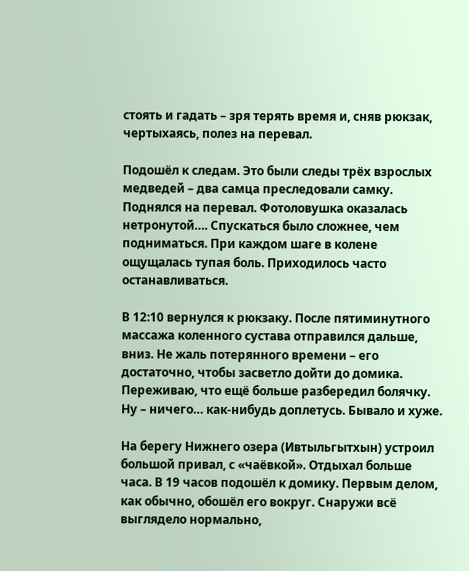стоять и гадать – зря терять время и, сняв рюкзак, чертыхаясь, полез на перевал.

Подошёл к следам. Это были следы трёх взрослых медведей – два самца преследовали самку. Поднялся на перевал. Фотоловушка оказалась нетронутой…. Спускаться было сложнее, чем подниматься. При каждом шаге в колене ощущалась тупая боль. Приходилось часто останавливаться.

В 12:10 вернулся к рюкзаку. После пятиминутного массажа коленного сустава отправился дальше, вниз. Не жаль потерянного времени – его достаточно, чтобы засветло дойти до домика. Переживаю, что ещё больше разбередил болячку. Ну – ничего… как-нибудь доплетусь. Бывало и хуже.

На берегу Нижнего озера (Ивтыльгытхын) устроил большой привал, с «чаёвкой». Отдыхал больше часа. В 19 часов подошёл к домику. Первым делом, как обычно, обошёл его вокруг. Снаружи всё выглядело нормально,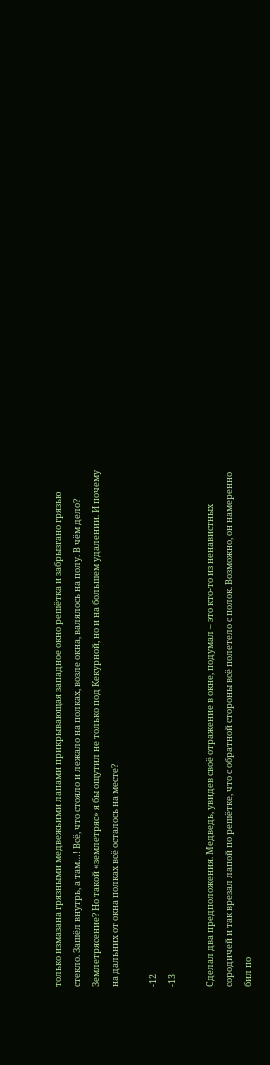только измазана грязными медвежьими лапами прикрывающая западное окно решётка и забрызгано грязью стекло. Зашёл внутрь, а там…! Всё, что стояло и лежало на полках, возле окна, валялось на полу. В чём дело? Землетрясение? Но такой «землетряс» я бы ощутил не только под Кекурной, но и на большем удалении. И почему на дальних от окна полках всё осталось на месте?

-12
-13

Сделал два предположения. Медведь, увидев своё отражение в окне, подумал – это кто-то из ненавистных сородичей и так врезал лапой по решётке, что с обратной стороны всё полетело с полок. Возможно, он намеренно бил по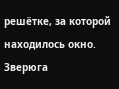решётке, за которой находилось окно. Зверюга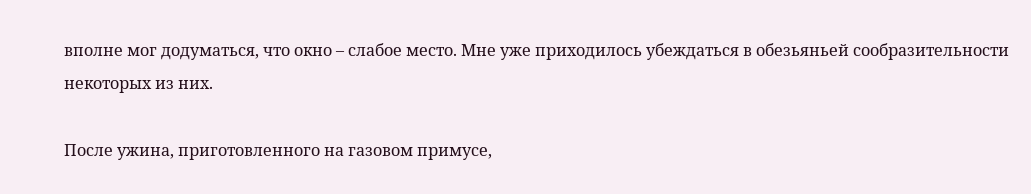вполне мог додуматься, что окно – слабое место. Мне уже приходилось убеждаться в обезьяньей сообразительности некоторых из них.

После ужина, приготовленного на газовом примусе,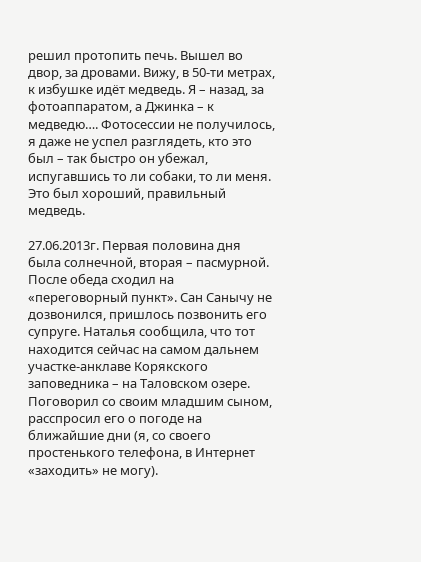решил протопить печь. Вышел во двор, за дровами. Вижу, в 50-ти метрах, к избушке идёт медведь. Я – назад, за фотоаппаратом, а Джинка – к медведю…. Фотосессии не получилось, я даже не успел разглядеть, кто это был – так быстро он убежал, испугавшись то ли собаки, то ли меня. Это был хороший, правильный медведь.

27.06.2013г. Первая половина дня была солнечной, вторая – пасмурной. После обеда сходил на «переговорный пункт». Сан Санычу не дозвонился, пришлось позвонить его супруге. Наталья сообщила, что тот находится сейчас на самом дальнем участке-анклаве Корякского заповедника – на Таловском озере. Поговорил со своим младшим сыном, расспросил его о погоде на ближайшие дни (я, со своего простенького телефона, в Интернет «заходить» не могу).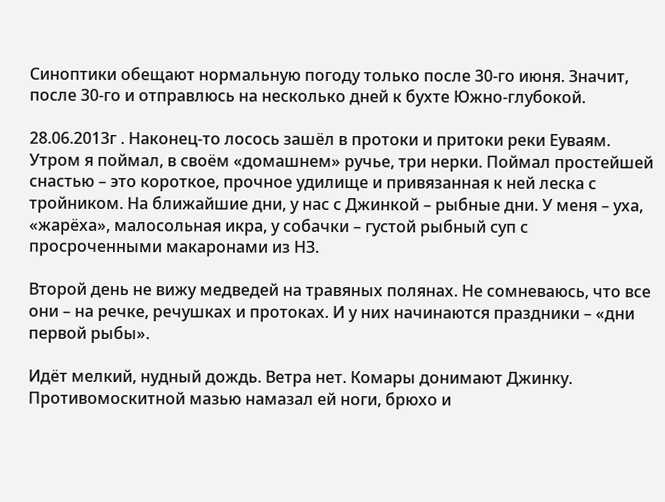Синоптики обещают нормальную погоду только после 30-го июня. Значит, после 30-го и отправлюсь на несколько дней к бухте Южно-глубокой.

28.06.2013г . Наконец-то лосось зашёл в протоки и притоки реки Еуваям. Утром я поймал, в своём «домашнем» ручье, три нерки. Поймал простейшей снастью – это короткое, прочное удилище и привязанная к ней леска с тройником. На ближайшие дни, у нас с Джинкой – рыбные дни. У меня – уха, «жарёха», малосольная икра, у собачки – густой рыбный суп с просроченными макаронами из НЗ.

Второй день не вижу медведей на травяных полянах. Не сомневаюсь, что все они – на речке, речушках и протоках. И у них начинаются праздники – «дни первой рыбы».

Идёт мелкий, нудный дождь. Ветра нет. Комары донимают Джинку. Противомоскитной мазью намазал ей ноги, брюхо и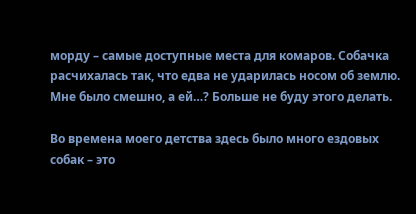морду – самые доступные места для комаров. Собачка расчихалась так, что едва не ударилась носом об землю. Мне было смешно, а ей…? Больше не буду этого делать.

Во времена моего детства здесь было много ездовых собак – это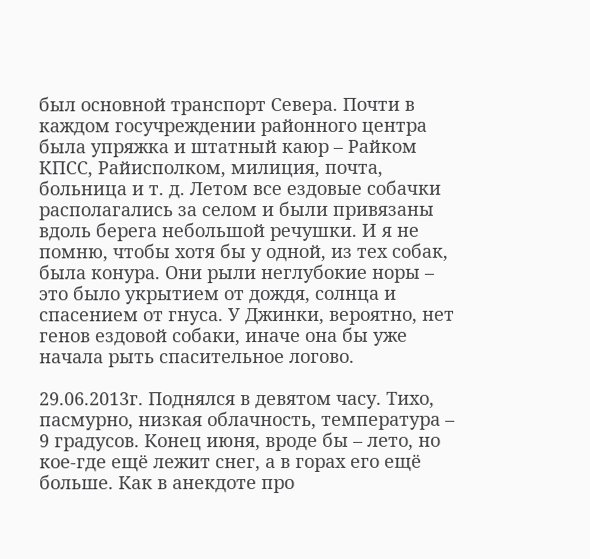был основной транспорт Севера. Почти в каждом госучреждении районного центра была упряжка и штатный каюр – Райком КПСС, Райисполком, милиция, почта, больница и т. д. Летом все ездовые собачки располагались за селом и были привязаны вдоль берега небольшой речушки. И я не помню, чтобы хотя бы у одной, из тех собак, была конура. Они рыли неглубокие норы – это было укрытием от дождя, солнца и спасением от гнуса. У Джинки, вероятно, нет генов ездовой собаки, иначе она бы уже начала рыть спасительное логово.

29.06.2013г. Поднялся в девятом часу. Тихо, пасмурно, низкая облачность, температура – 9 градусов. Конец июня, вроде бы – лето, но кое-где ещё лежит снег, а в горах его ещё больше. Как в анекдоте про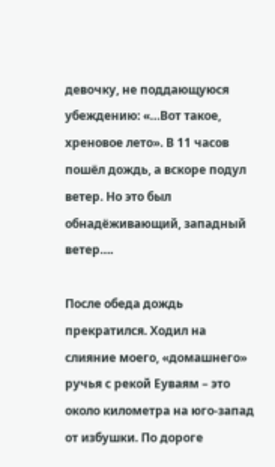девочку, не поддающуюся убеждению: «…Вот такое, хреновое лето». В 11 часов пошёл дождь, а вскоре подул ветер. Но это был обнадёживающий, западный ветер….

После обеда дождь прекратился. Ходил на слияние моего, «домашнего» ручья с рекой Еуваям – это около километра на юго-запад от избушки. По дороге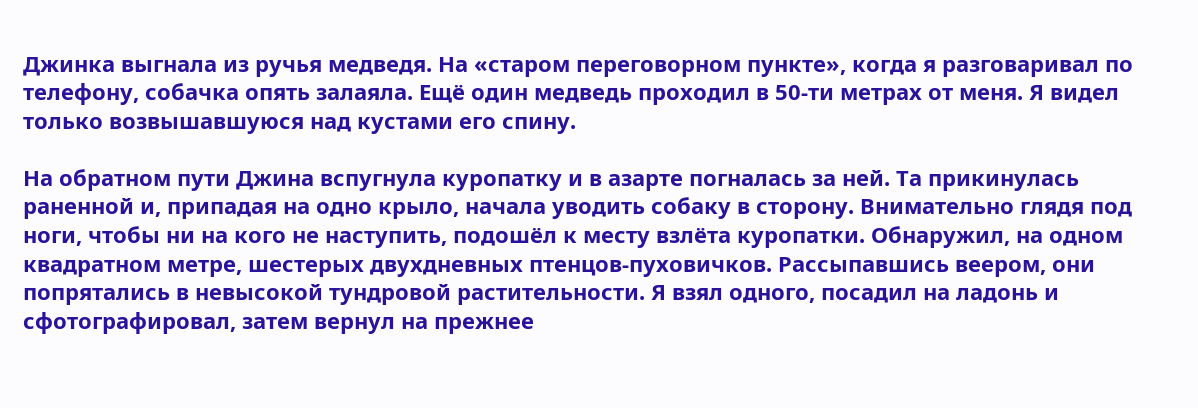Джинка выгнала из ручья медведя. На «старом переговорном пункте», когда я разговаривал по телефону, собачка опять залаяла. Ещё один медведь проходил в 50-ти метрах от меня. Я видел только возвышавшуюся над кустами его спину.

На обратном пути Джина вспугнула куропатку и в азарте погналась за ней. Та прикинулась раненной и, припадая на одно крыло, начала уводить собаку в сторону. Внимательно глядя под ноги, чтобы ни на кого не наступить, подошёл к месту взлёта куропатки. Обнаружил, на одном квадратном метре, шестерых двухдневных птенцов-пуховичков. Рассыпавшись веером, они попрятались в невысокой тундровой растительности. Я взял одного, посадил на ладонь и сфотографировал, затем вернул на прежнее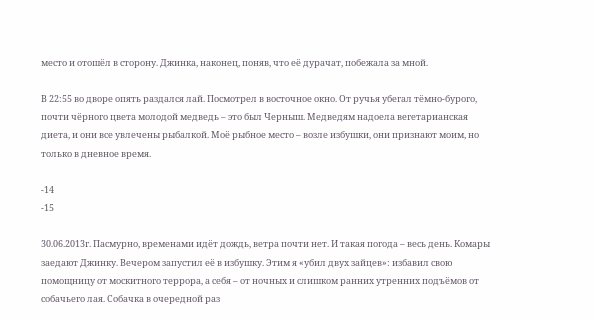место и отошёл в сторону. Джинка, наконец, поняв, что её дурачат, побежала за мной.

В 22:55 во дворе опять раздался лай. Посмотрел в восточное окно. От ручья убегал тёмно-бурого, почти чёрного цвета молодой медведь – это был Черныш. Медведям надоела вегетарианская диета, и они все увлечены рыбалкой. Моё рыбное место – возле избушки, они признают моим, но только в дневное время.

-14
-15

30.06.2013г. Пасмурно, временами идёт дождь, ветра почти нет. И такая погода – весь день. Комары заедают Джинку. Вечером запустил её в избушку. Этим я «убил двух зайцев»: избавил свою помощницу от москитного террора, а себя – от ночных и слишком ранних утренних подъёмов от собачьего лая. Собачка в очередной раз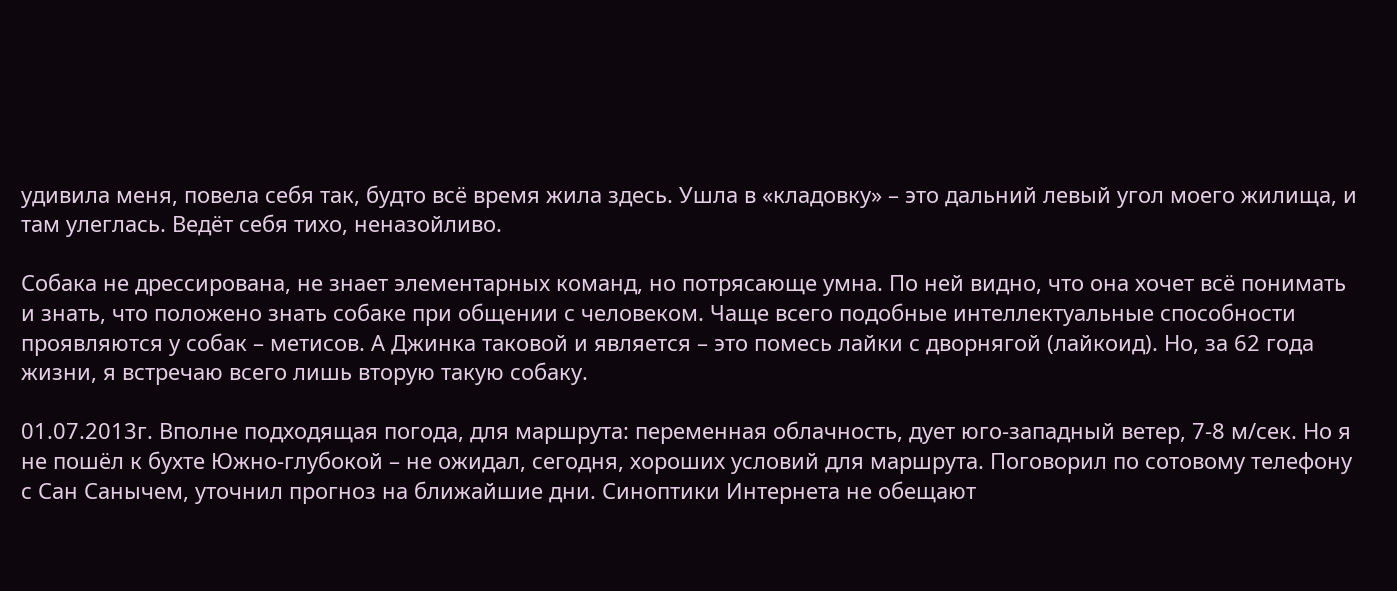удивила меня, повела себя так, будто всё время жила здесь. Ушла в «кладовку» – это дальний левый угол моего жилища, и там улеглась. Ведёт себя тихо, неназойливо.

Собака не дрессирована, не знает элементарных команд, но потрясающе умна. По ней видно, что она хочет всё понимать и знать, что положено знать собаке при общении с человеком. Чаще всего подобные интеллектуальные способности проявляются у собак – метисов. А Джинка таковой и является – это помесь лайки с дворнягой (лайкоид). Но, за 62 года жизни, я встречаю всего лишь вторую такую собаку.

01.07.2013г. Вполне подходящая погода, для маршрута: переменная облачность, дует юго-западный ветер, 7-8 м/сек. Но я не пошёл к бухте Южно-глубокой – не ожидал, сегодня, хороших условий для маршрута. Поговорил по сотовому телефону с Сан Санычем, уточнил прогноз на ближайшие дни. Синоптики Интернета не обещают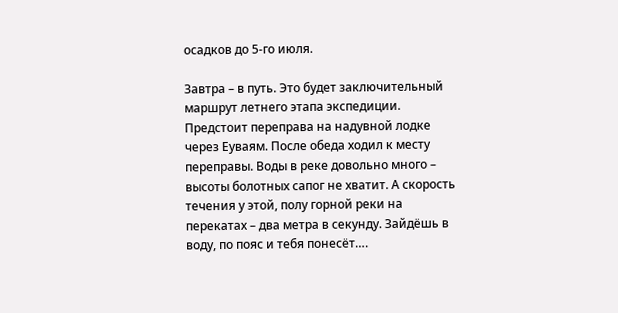осадков до 5-го июля.

Завтра – в путь. Это будет заключительный маршрут летнего этапа экспедиции. Предстоит переправа на надувной лодке через Еуваям. После обеда ходил к месту переправы. Воды в реке довольно много – высоты болотных сапог не хватит. А скорость течения у этой, полу горной реки на перекатах – два метра в секунду. Зайдёшь в воду, по пояс и тебя понесёт….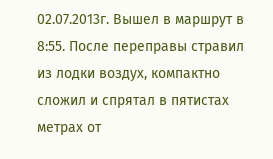02.07.2013г. Вышел в маршрут в 8:55. После переправы стравил из лодки воздух, компактно сложил и спрятал в пятистах метрах от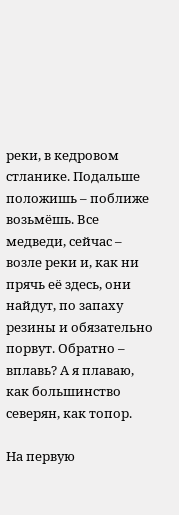реки, в кедровом стланике. Подальше положишь – поближе возьмёшь. Все медведи, сейчас – возле реки и, как ни прячь её здесь, они найдут, по запаху резины и обязательно порвут. Обратно – вплавь? А я плаваю, как большинство северян, как топор.

На первую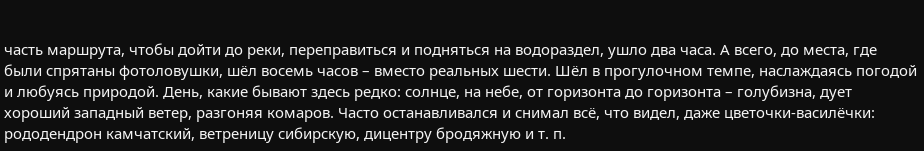часть маршрута, чтобы дойти до реки, переправиться и подняться на водораздел, ушло два часа. А всего, до места, где были спрятаны фотоловушки, шёл восемь часов – вместо реальных шести. Шёл в прогулочном темпе, наслаждаясь погодой и любуясь природой. День, какие бывают здесь редко: солнце, на небе, от горизонта до горизонта – голубизна, дует хороший западный ветер, разгоняя комаров. Часто останавливался и снимал всё, что видел, даже цветочки-василёчки: рододендрон камчатский, ветреницу сибирскую, дицентру бродяжную и т. п.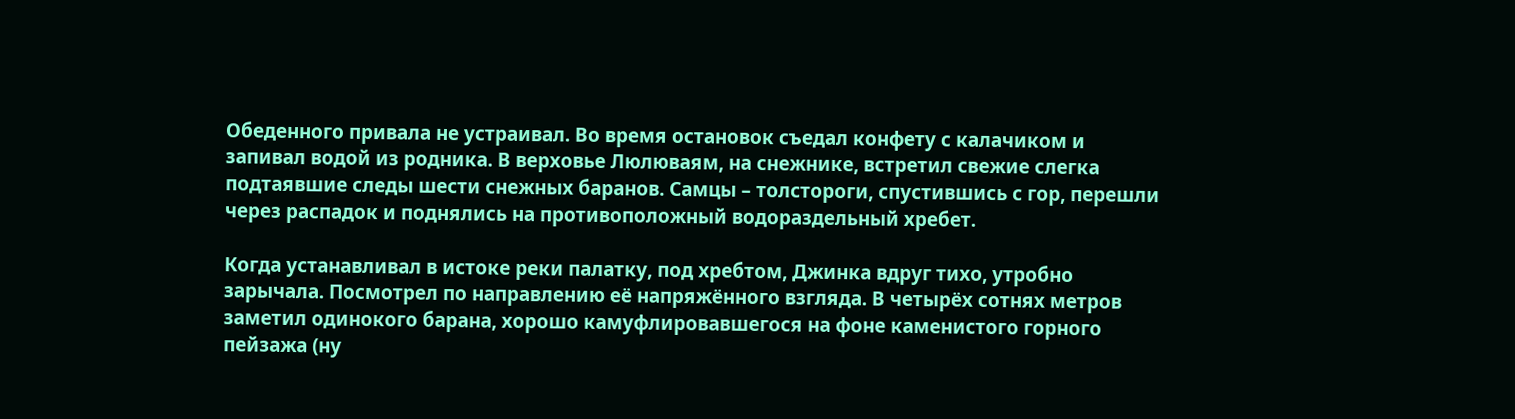Обеденного привала не устраивал. Во время остановок съедал конфету с калачиком и запивал водой из родника. В верховье Люлюваям, на снежнике, встретил свежие слегка подтаявшие следы шести снежных баранов. Самцы – толстороги, спустившись с гор, перешли через распадок и поднялись на противоположный водораздельный хребет.

Когда устанавливал в истоке реки палатку, под хребтом, Джинка вдруг тихо, утробно зарычала. Посмотрел по направлению её напряжённого взгляда. В четырёх сотнях метров заметил одинокого барана, хорошо камуфлировавшегося на фоне каменистого горного пейзажа (ну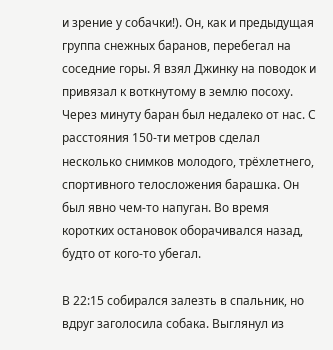и зрение у собачки!). Он, как и предыдущая группа снежных баранов, перебегал на соседние горы. Я взял Джинку на поводок и привязал к воткнутому в землю посоху. Через минуту баран был недалеко от нас. С расстояния 150-ти метров сделал несколько снимков молодого, трёхлетнего, спортивного телосложения барашка. Он был явно чем-то напуган. Во время коротких остановок оборачивался назад, будто от кого-то убегал.

В 22:15 собирался залезть в спальник, но вдруг заголосила собака. Выглянул из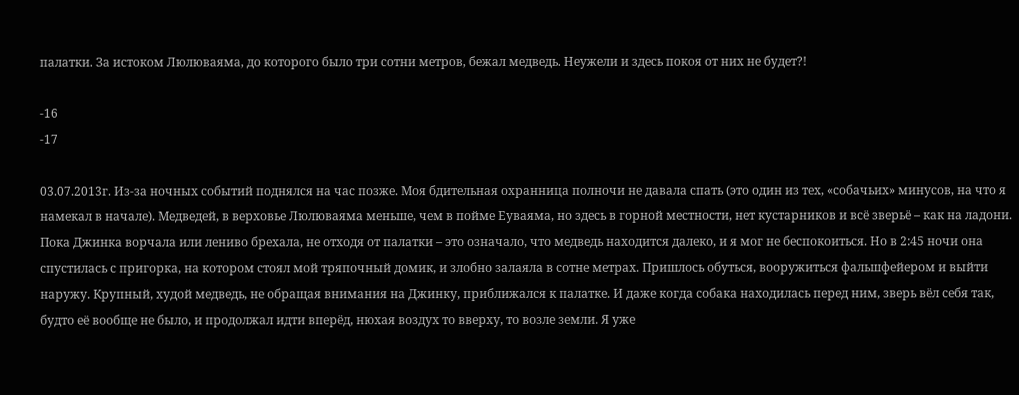палатки. За истоком Люлюваяма, до которого было три сотни метров, бежал медведь. Неужели и здесь покоя от них не будет?!

-16
-17

03.07.2013г. Из-за ночных событий поднялся на час позже. Моя бдительная охранница полночи не давала спать (это один из тех, «собачьих» минусов, на что я намекал в начале). Медведей, в верховье Люлюваяма меньше, чем в пойме Еуваяма, но здесь в горной местности, нет кустарников и всё зверьё – как на ладони. Пока Джинка ворчала или лениво брехала, не отходя от палатки – это означало, что медведь находится далеко, и я мог не беспокоиться. Но в 2:45 ночи она спустилась с пригорка, на котором стоял мой тряпочный домик, и злобно залаяла в сотне метрах. Пришлось обуться, вооружиться фальшфейером и выйти наружу. Крупный, худой медведь, не обращая внимания на Джинку, приближался к палатке. И даже когда собака находилась перед ним, зверь вёл себя так, будто её вообще не было, и продолжал идти вперёд, нюхая воздух то вверху, то возле земли. Я уже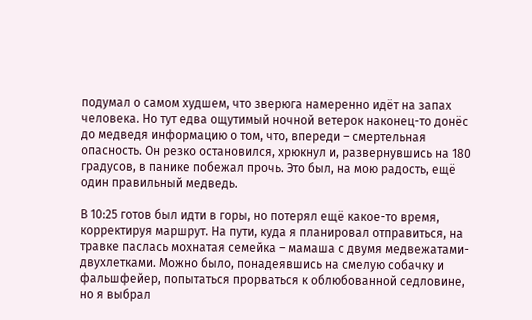подумал о самом худшем, что зверюга намеренно идёт на запах человека. Но тут едва ощутимый ночной ветерок наконец-то донёс до медведя информацию о том, что, впереди – смертельная опасность. Он резко остановился, хрюкнул и, развернувшись на 180 градусов, в панике побежал прочь. Это был, на мою радость, ещё один правильный медведь.

В 10:25 готов был идти в горы, но потерял ещё какое-то время, корректируя маршрут. На пути, куда я планировал отправиться, на травке паслась мохнатая семейка – мамаша с двумя медвежатами-двухлетками. Можно было, понадеявшись на смелую собачку и фальшфейер, попытаться прорваться к облюбованной седловине, но я выбрал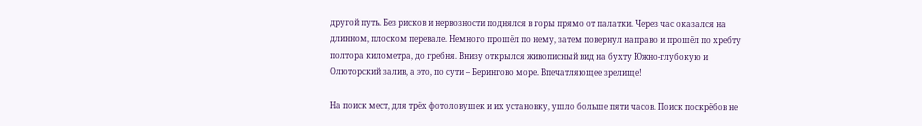другой путь. Без рисков и нервозности поднялся в горы прямо от палатки. Через час оказался на длинном, плоском перевале. Немного прошёл по нему, затем повернул направо и прошёл по хребту полтора километра, до гребня. Внизу открылся живописный вид на бухту Южно-глубокую и Олюторский залив, а это, по сути – Берингово море. Впечатляющее зрелище!

На поиск мест, для трёх фотоловушек и их установку, ушло больше пяти часов. Поиск поскрёбов не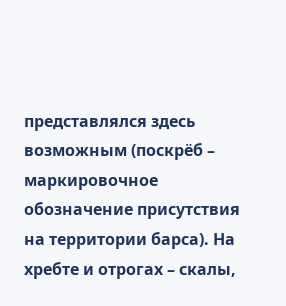представлялся здесь возможным (поскрёб – маркировочное обозначение присутствия на территории барса). На хребте и отрогах – скалы,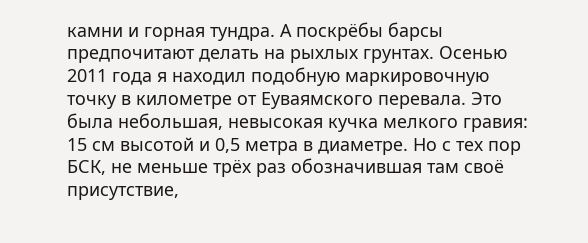камни и горная тундра. А поскрёбы барсы предпочитают делать на рыхлых грунтах. Осенью 2011 года я находил подобную маркировочную точку в километре от Еуваямского перевала. Это была небольшая, невысокая кучка мелкого гравия: 15 см высотой и 0,5 метра в диаметре. Но с тех пор БСК, не меньше трёх раз обозначившая там своё присутствие,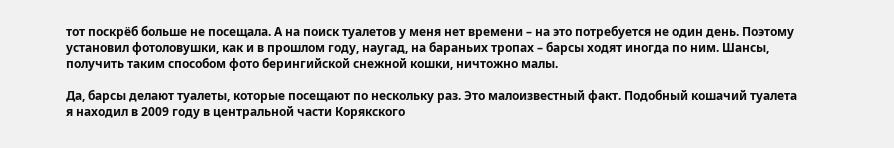тот поскрёб больше не посещала. А на поиск туалетов у меня нет времени – на это потребуется не один день. Поэтому установил фотоловушки, как и в прошлом году, наугад, на бараньих тропах – барсы ходят иногда по ним. Шансы, получить таким способом фото берингийской снежной кошки, ничтожно малы.

Да, барсы делают туалеты, которые посещают по нескольку раз. Это малоизвестный факт. Подобный кошачий туалета я находил в 2009 году в центральной части Корякского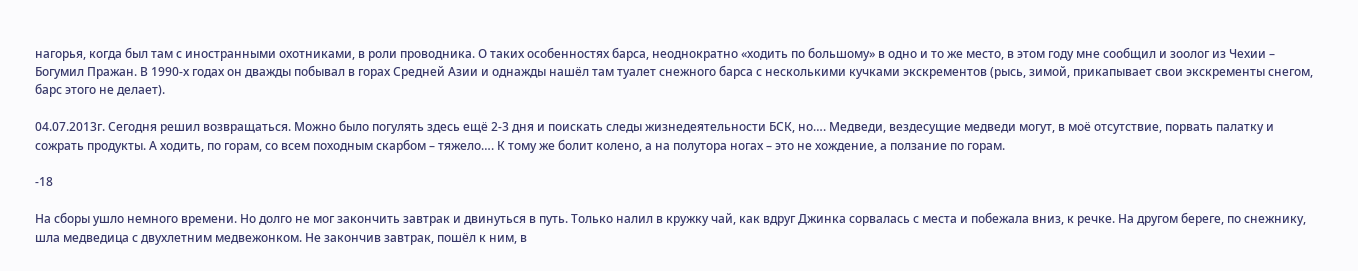нагорья, когда был там с иностранными охотниками, в роли проводника. О таких особенностях барса, неоднократно «ходить по большому» в одно и то же место, в этом году мне сообщил и зоолог из Чехии – Богумил Пражан. В 1990-х годах он дважды побывал в горах Средней Азии и однажды нашёл там туалет снежного барса с несколькими кучками экскрементов (рысь, зимой, прикапывает свои экскременты снегом, барс этого не делает).

04.07.2013г. Сегодня решил возвращаться. Можно было погулять здесь ещё 2-3 дня и поискать следы жизнедеятельности БСК, но…. Медведи, вездесущие медведи могут, в моё отсутствие, порвать палатку и сожрать продукты. А ходить, по горам, со всем походным скарбом – тяжело…. К тому же болит колено, а на полутора ногах – это не хождение, а ползание по горам.

-18

На сборы ушло немного времени. Но долго не мог закончить завтрак и двинуться в путь. Только налил в кружку чай, как вдруг Джинка сорвалась с места и побежала вниз, к речке. На другом береге, по снежнику, шла медведица с двухлетним медвежонком. Не закончив завтрак, пошёл к ним, в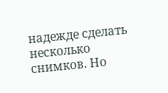надежде сделать несколько снимков. Но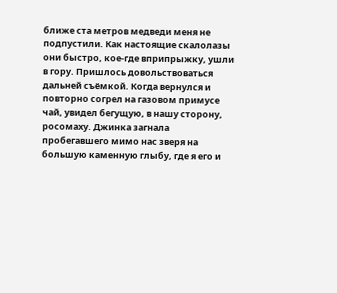ближе ста метров медведи меня не подпустили. Как настоящие скалолазы они быстро, кое-где вприпрыжку, ушли в гору. Пришлось довольствоваться дальней съёмкой. Когда вернулся и повторно согрел на газовом примусе чай, увидел бегущую, в нашу сторону, росомаху. Джинка загнала пробегавшего мимо нас зверя на большую каменную глыбу, где я его и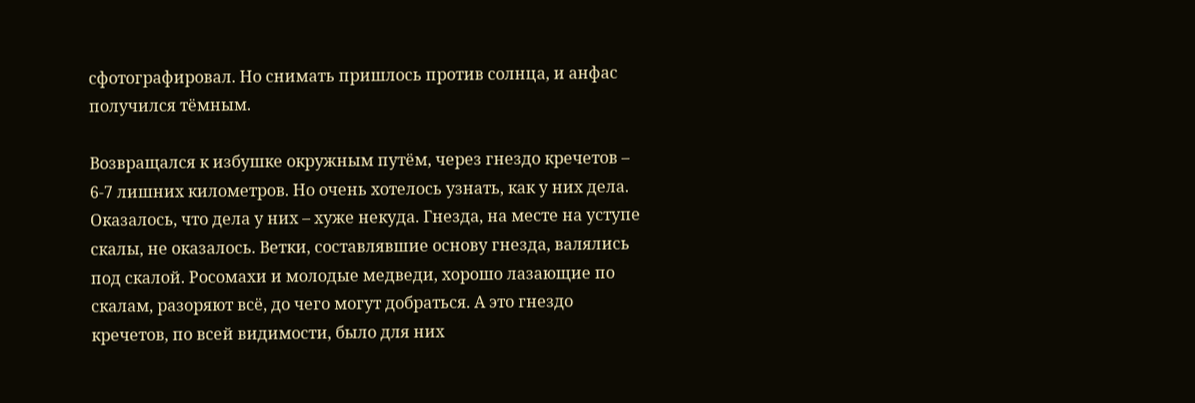сфотографировал. Но снимать пришлось против солнца, и анфас получился тёмным.

Возвращался к избушке окружным путём, через гнездо кречетов – 6-7 лишних километров. Но очень хотелось узнать, как у них дела. Оказалось, что дела у них – хуже некуда. Гнезда, на месте на уступе скалы, не оказалось. Ветки, составлявшие основу гнезда, валялись под скалой. Росомахи и молодые медведи, хорошо лазающие по скалам, разоряют всё, до чего могут добраться. А это гнездо кречетов, по всей видимости, было для них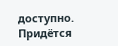доступно. Придётся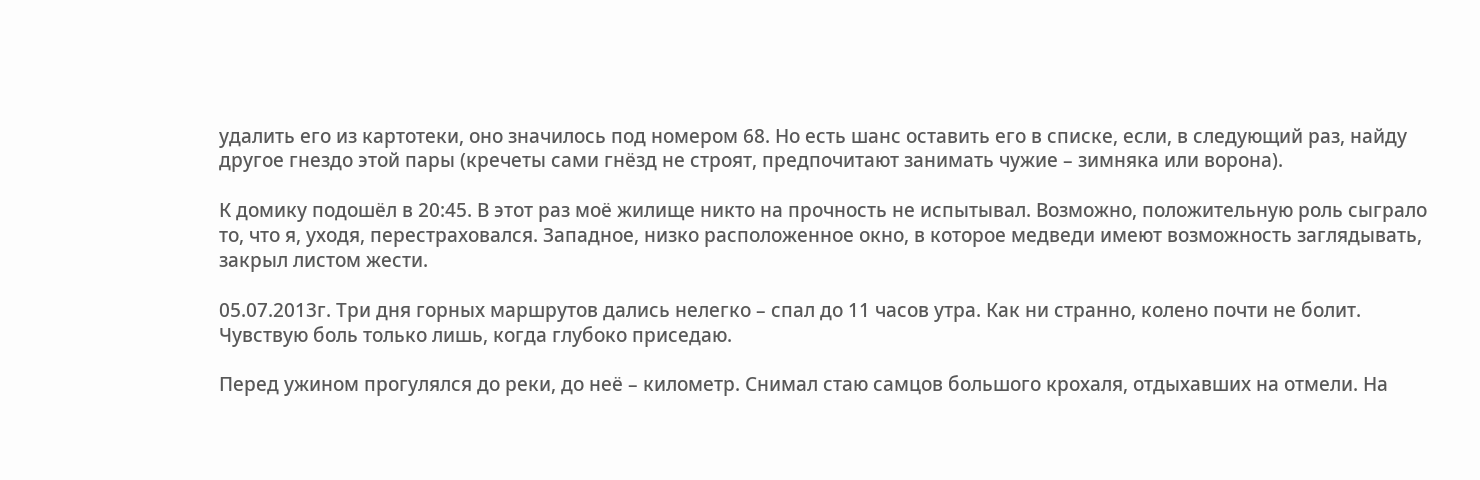удалить его из картотеки, оно значилось под номером 68. Но есть шанс оставить его в списке, если, в следующий раз, найду другое гнездо этой пары (кречеты сами гнёзд не строят, предпочитают занимать чужие – зимняка или ворона).

К домику подошёл в 20:45. В этот раз моё жилище никто на прочность не испытывал. Возможно, положительную роль сыграло то, что я, уходя, перестраховался. Западное, низко расположенное окно, в которое медведи имеют возможность заглядывать, закрыл листом жести.

05.07.2013г. Три дня горных маршрутов дались нелегко – спал до 11 часов утра. Как ни странно, колено почти не болит. Чувствую боль только лишь, когда глубоко приседаю.

Перед ужином прогулялся до реки, до неё – километр. Снимал стаю самцов большого крохаля, отдыхавших на отмели. На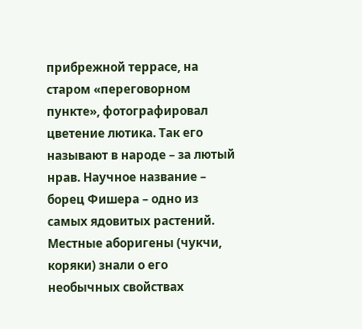прибрежной террасе, на старом «переговорном пункте», фотографировал цветение лютика. Так его называют в народе – за лютый нрав. Научное название – борец Фишера – одно из самых ядовитых растений. Местные аборигены (чукчи, коряки) знали о его необычных свойствах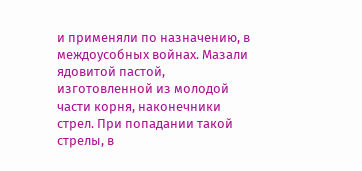и применяли по назначению, в междоусобных войнах. Мазали ядовитой пастой, изготовленной из молодой части корня, наконечники стрел. При попадании такой стрелы, в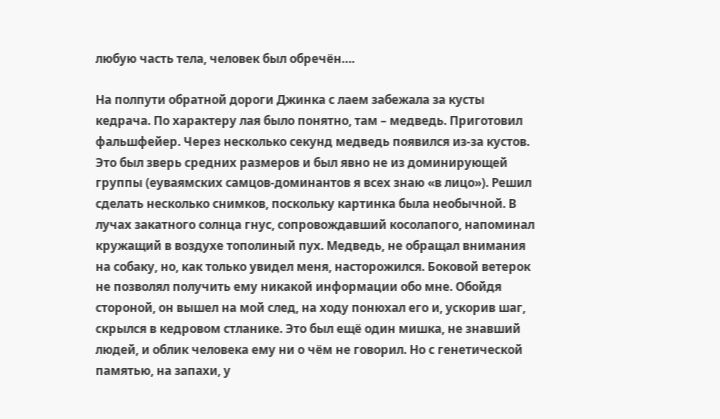любую часть тела, человек был обречён….

На полпути обратной дороги Джинка с лаем забежала за кусты кедрача. По характеру лая было понятно, там – медведь. Приготовил фальшфейер. Через несколько секунд медведь появился из-за кустов. Это был зверь средних размеров и был явно не из доминирующей группы (еуваямских самцов-доминантов я всех знаю «в лицо»). Решил сделать несколько снимков, поскольку картинка была необычной. В лучах закатного солнца гнус, сопровождавший косолапого, напоминал кружащий в воздухе тополиный пух. Медведь, не обращал внимания на собаку, но, как только увидел меня, насторожился. Боковой ветерок не позволял получить ему никакой информации обо мне. Обойдя стороной, он вышел на мой след, на ходу понюхал его и, ускорив шаг, скрылся в кедровом стланике. Это был ещё один мишка, не знавший людей, и облик человека ему ни о чём не говорил. Но с генетической памятью, на запахи, у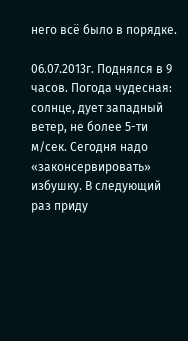него всё было в порядке.

06.07.2013г. Поднялся в 9 часов. Погода чудесная: солнце, дует западный ветер, не более 5-ти м/сек. Сегодня надо «законсервировать» избушку. В следующий раз приду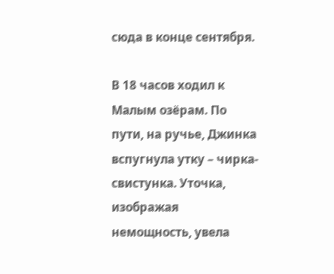сюда в конце сентября.

В 18 часов ходил к Малым озёрам. По пути, на ручье, Джинка вспугнула утку – чирка-свистунка. Уточка, изображая немощность, увела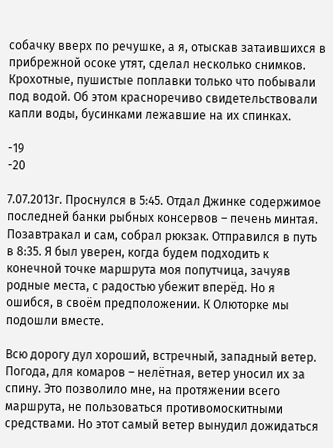собачку вверх по речушке, а я, отыскав затаившихся в прибрежной осоке утят, сделал несколько снимков. Крохотные, пушистые поплавки только что побывали под водой. Об этом красноречиво свидетельствовали капли воды, бусинками лежавшие на их спинках.

-19
-20

7.07.2013г. Проснулся в 5:45. Отдал Джинке содержимое последней банки рыбных консервов – печень минтая. Позавтракал и сам, собрал рюкзак. Отправился в путь в 8:35. Я был уверен, когда будем подходить к конечной точке маршрута моя попутчица, зачуяв родные места, с радостью убежит вперёд. Но я ошибся, в своём предположении. К Олюторке мы подошли вместе.

Всю дорогу дул хороший, встречный, западный ветер. Погода, для комаров – нелётная, ветер уносил их за спину. Это позволило мне, на протяжении всего маршрута, не пользоваться противомоскитными средствами. Но этот самый ветер вынудил дожидаться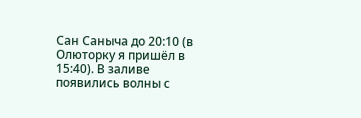Сан Саныча до 20:10 (в Олюторку я пришёл в 15:40). В заливе появились волны с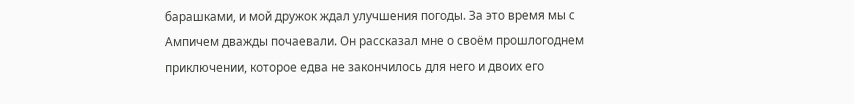барашками, и мой дружок ждал улучшения погоды. За это время мы с Ампичем дважды почаевали. Он рассказал мне о своём прошлогоднем приключении, которое едва не закончилось для него и двоих его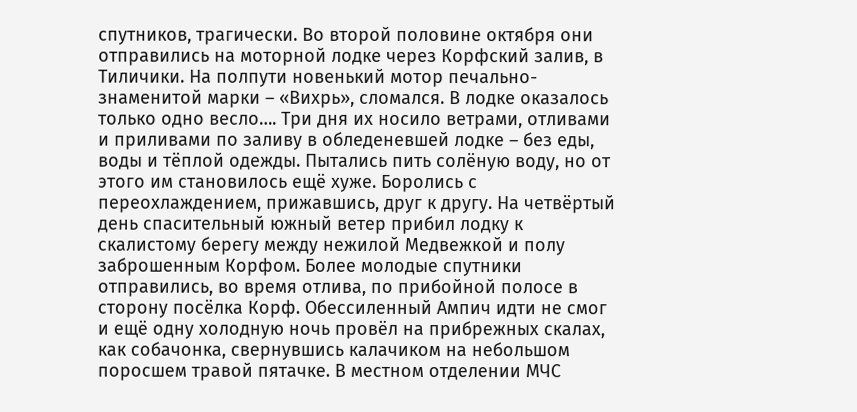спутников, трагически. Во второй половине октября они отправились на моторной лодке через Корфский залив, в Тиличики. На полпути новенький мотор печально-знаменитой марки – «Вихрь», сломался. В лодке оказалось только одно весло…. Три дня их носило ветрами, отливами и приливами по заливу в обледеневшей лодке – без еды, воды и тёплой одежды. Пытались пить солёную воду, но от этого им становилось ещё хуже. Боролись с переохлаждением, прижавшись, друг к другу. На четвёртый день спасительный южный ветер прибил лодку к скалистому берегу между нежилой Медвежкой и полу заброшенным Корфом. Более молодые спутники отправились, во время отлива, по прибойной полосе в сторону посёлка Корф. Обессиленный Ампич идти не смог и ещё одну холодную ночь провёл на прибрежных скалах, как собачонка, свернувшись калачиком на небольшом поросшем травой пятачке. В местном отделении МЧС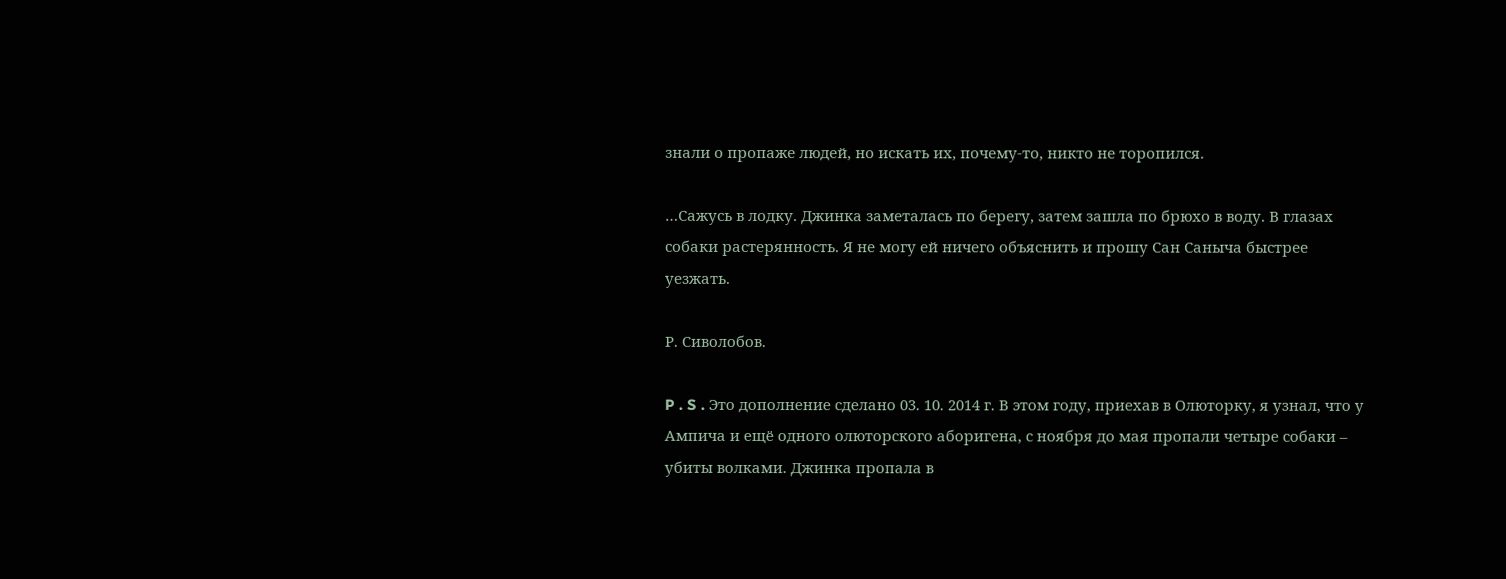знали о пропаже людей, но искать их, почему-то, никто не торопился.

…Сажусь в лодку. Джинка заметалась по берегу, затем зашла по брюхо в воду. В глазах собаки растерянность. Я не могу ей ничего объяснить и прошу Сан Саныча быстрее уезжать.

Р. Сиволобов.

P . S . Это дополнение сделано 03. 10. 2014 г. В этом году, приехав в Олюторку, я узнал, что у Ампича и ещё одного олюторского аборигена, с ноября до мая пропали четыре собаки – убиты волками. Джинка пропала в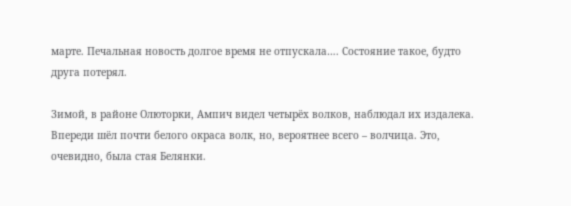марте. Печальная новость долгое время не отпускала…. Состояние такое, будто друга потерял.

Зимой, в районе Олюторки, Ампич видел четырёх волков, наблюдал их издалека. Впереди шёл почти белого окраса волк, но, вероятнее всего – волчица. Это, очевидно, была стая Белянки.